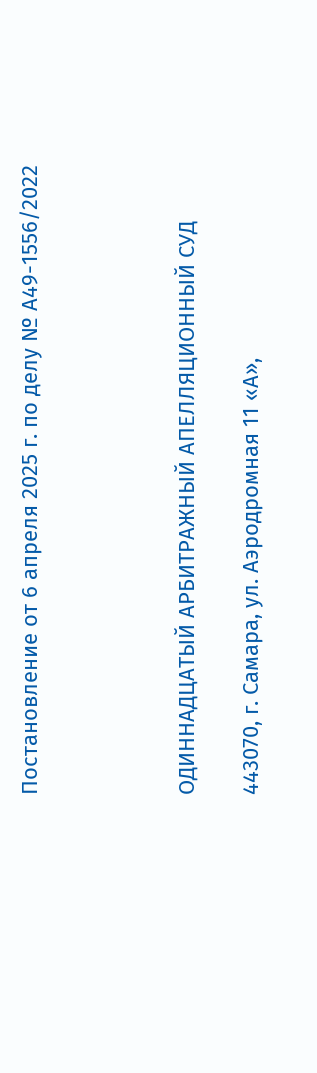Постановление от 6 апреля 2025 г. по делу № А49-1556/2022




ОДИННАДЦАТЫЙ АРБИТРАЖНЫЙ АПЕЛЛЯЦИОННЫЙ СУД

443070, г. Самара, ул. Аэродромная 11 «А»,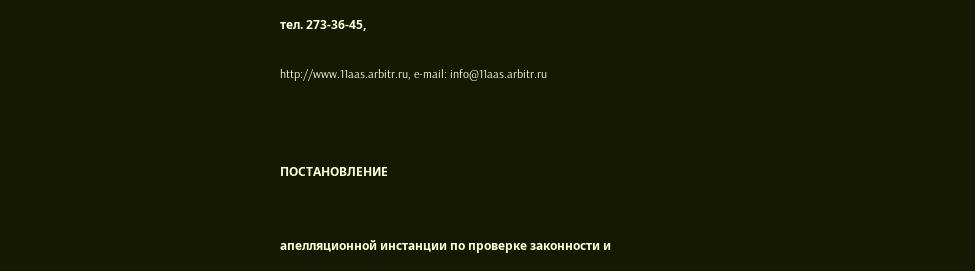тел. 273-36-45,

http://www.11aas.arbitr.ru, e-mail: info@11aas.arbitr.ru



ПОСТАНОВЛЕНИЕ


апелляционной инстанции по проверке законности и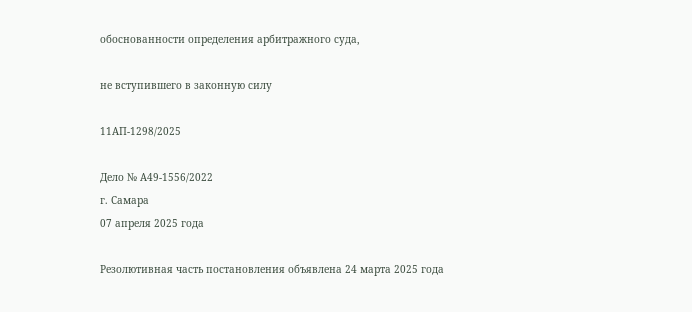обоснованности определения арбитражного суда,

не вступившего в законную силу

11АП-1298/2025

Дело № А49-1556/2022
г. Самара
07 апреля 2025 года

Резолютивная часть постановления объявлена 24 марта 2025 года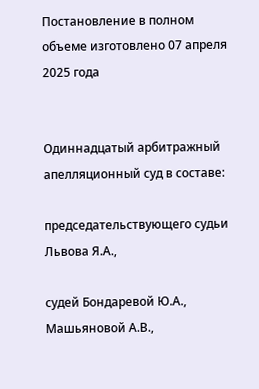Постановление в полном объеме изготовлено 07 апреля 2025 года


Одиннадцатый арбитражный апелляционный суд в составе:

председательствующего судьи Львова Я.А.,

судей Бондаревой Ю.А., Машьяновой А.В.,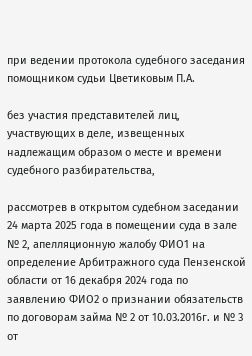при ведении протокола судебного заседания помощником судьи Цветиковым П.А.

без участия представителей лиц, участвующих в деле, извещенных надлежащим образом о месте и времени судебного разбирательства,

рассмотрев в открытом судебном заседании 24 марта 2025 года в помещении суда в зале № 2, апелляционную жалобу ФИО1 на определение Арбитражного суда Пензенской области от 16 декабря 2024 года по заявлению ФИО2 о признании обязательств по договорам займа № 2 от 10.03.2016г. и № 3 от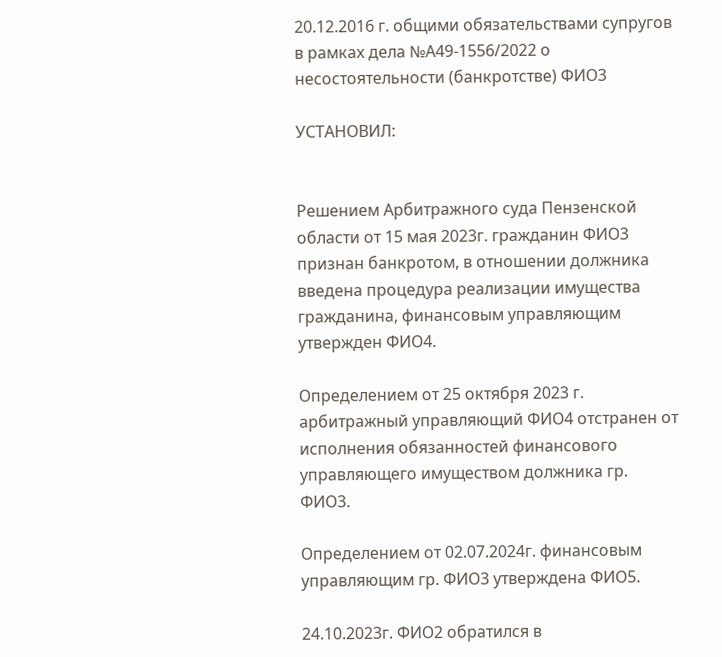20.12.2016 г. общими обязательствами супругов в рамках дела №А49-1556/2022 о несостоятельности (банкротстве) ФИО3

УСТАНОВИЛ:


Решением Арбитражного суда Пензенской области от 15 мая 2023г. гражданин ФИО3 признан банкротом, в отношении должника введена процедура реализации имущества гражданина, финансовым управляющим утвержден ФИО4.

Определением от 25 октября 2023 г. арбитражный управляющий ФИО4 отстранен от исполнения обязанностей финансового управляющего имуществом должника гр. ФИО3.

Определением от 02.07.2024г. финансовым управляющим гр. ФИО3 утверждена ФИО5.

24.10.2023г. ФИО2 обратился в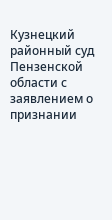Кузнецкий районный суд Пензенской области с заявлением о признании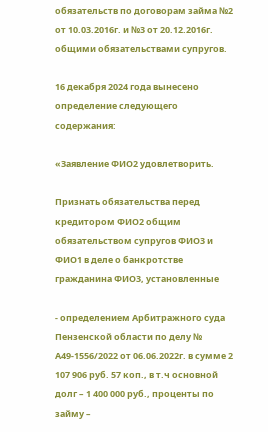обязательств по договорам займа №2 от 10.03.2016г. и №3 от 20.12.2016г. общими обязательствами супругов.

16 декабря 2024 года вынесено определение следующего содержания:

«Заявление ФИО2 удовлетворить.

Признать обязательства перед кредитором ФИО2 общим обязательством супругов ФИО3 и ФИО1 в деле о банкротстве гражданина ФИО3, установленные

- определением Арбитражного суда Пензенской области по делу № А49-1556/2022 от 06.06.2022г. в сумме 2 107 906 руб. 57 коп., в т.ч основной долг – 1 400 000 руб., проценты по займу –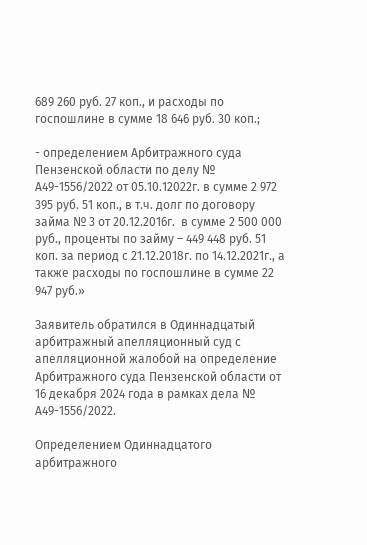689 260 руб. 27 коп., и расходы по госпошлине в сумме 18 646 руб. 30 коп.;

- определением Арбитражного суда Пензенской области по делу № А49-1556/2022 от 05.10.12022г. в сумме 2 972 395 руб. 51 коп., в т.ч. долг по договору займа № 3 от 20.12.2016г.  в сумме 2 500 000 руб., проценты по займу – 449 448 руб. 51 коп. за период с 21.12.2018г. по 14.12.2021г., а также расходы по госпошлине в сумме 22 947 руб.»

Заявитель обратился в Одиннадцатый арбитражный апелляционный суд с апелляционной жалобой на определение Арбитражного суда Пензенской области от 16 декабря 2024 года в рамках дела № А49-1556/2022.

Определением Одиннадцатого арбитражного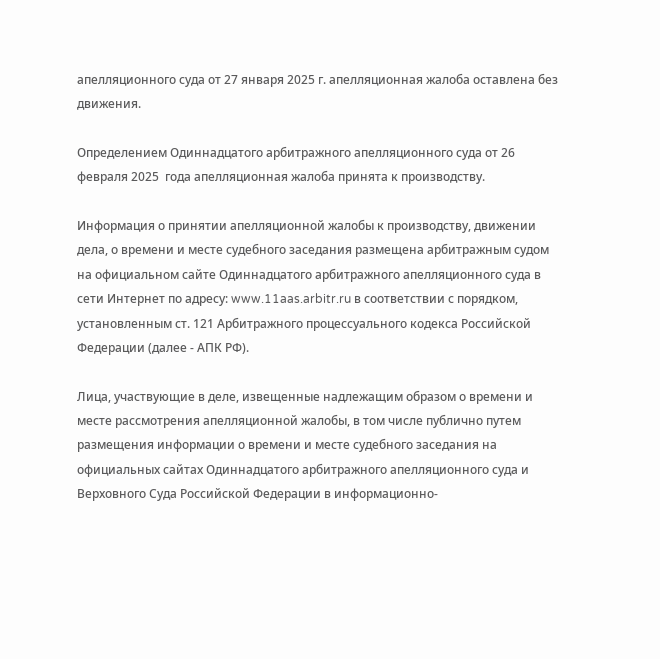апелляционного суда от 27 января 2025 г. апелляционная жалоба оставлена без движения.

Определением Одиннадцатого арбитражного апелляционного суда от 26 февраля 2025  года апелляционная жалоба принята к производству.

Информация о принятии апелляционной жалобы к производству, движении дела, о времени и месте судебного заседания размещена арбитражным судом на официальном сайте Одиннадцатого арбитражного апелляционного суда в сети Интернет по адресу: www.11aas.arbitr.ru в соответствии с порядком, установленным ст. 121 Арбитражного процессуального кодекса Российской Федерации (далее - АПК РФ).

Лица, участвующие в деле, извещенные надлежащим образом о времени и месте рассмотрения апелляционной жалобы, в том числе публично путем размещения информации о времени и месте судебного заседания на официальных сайтах Одиннадцатого арбитражного апелляционного суда и Верховного Суда Российской Федерации в информационно-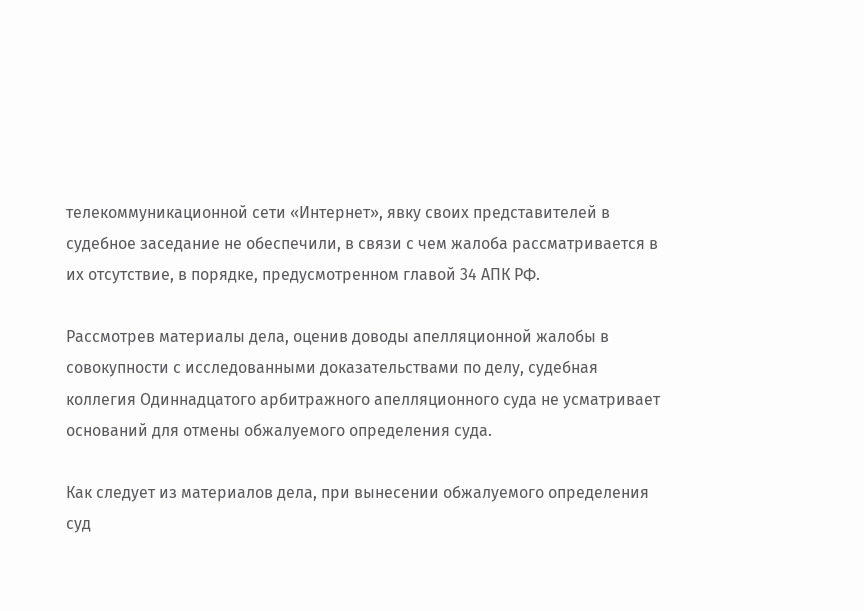телекоммуникационной сети «Интернет», явку своих представителей в судебное заседание не обеспечили, в связи с чем жалоба рассматривается в их отсутствие, в порядке, предусмотренном главой 34 АПК РФ.

Рассмотрев материалы дела, оценив доводы апелляционной жалобы в совокупности с исследованными доказательствами по делу, судебная коллегия Одиннадцатого арбитражного апелляционного суда не усматривает оснований для отмены обжалуемого определения суда.

Как следует из материалов дела, при вынесении обжалуемого определения суд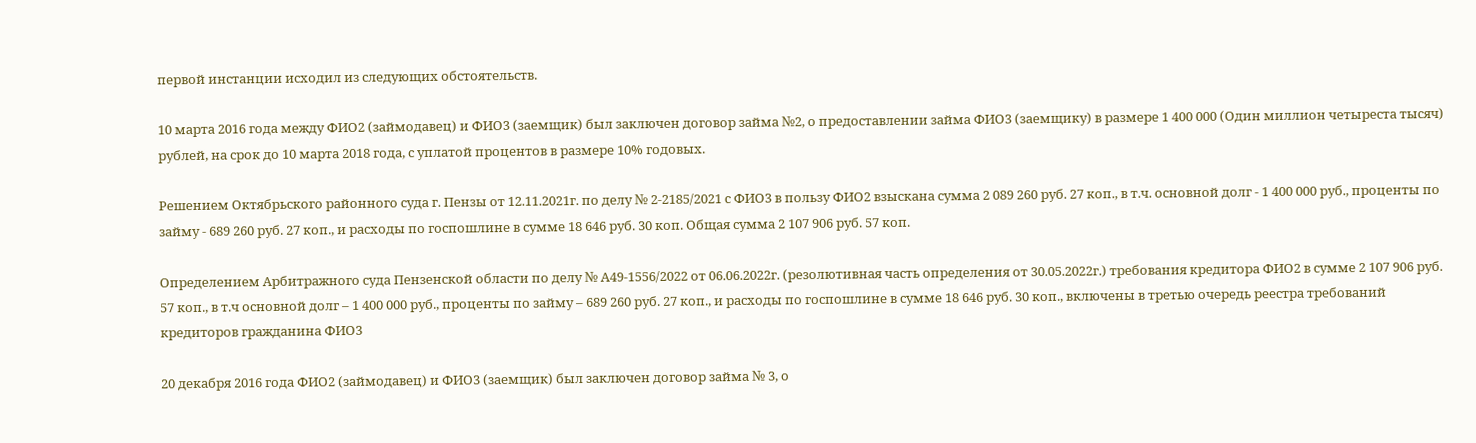первой инстанции исходил из следующих обстоятельств.

10 марта 2016 года между ФИО2 (займодавец) и ФИО3 (заемщик) был заключен договор займа №2, о предоставлении займа ФИО3 (заемщику) в размере 1 400 000 (Один миллион четыреста тысяч) рублей, на срок до 10 марта 2018 года, с уплатой процентов в размере 10% годовых.

Решением Октябрьского районного суда г. Пензы от 12.11.2021г. по делу № 2-2185/2021 с ФИО3 в пользу ФИО2 взыскана сумма 2 089 260 руб. 27 коп., в т.ч. основной долг - 1 400 000 руб., проценты по займу - 689 260 руб. 27 коп., и расходы по госпошлине в сумме 18 646 руб. 30 коп. Общая сумма 2 107 906 руб. 57 коп.

Определением Арбитражного суда Пензенской области по делу № А49-1556/2022 от 06.06.2022г. (резолютивная часть определения от 30.05.2022г.) требования кредитора ФИО2 в сумме 2 107 906 руб. 57 коп., в т.ч основной долг – 1 400 000 руб., проценты по займу – 689 260 руб. 27 коп., и расходы по госпошлине в сумме 18 646 руб. 30 коп., включены в третью очередь реестра требований кредиторов гражданина ФИО3

20 декабря 2016 года ФИО2 (займодавец) и ФИО3 (заемщик) был заключен договор займа № 3, о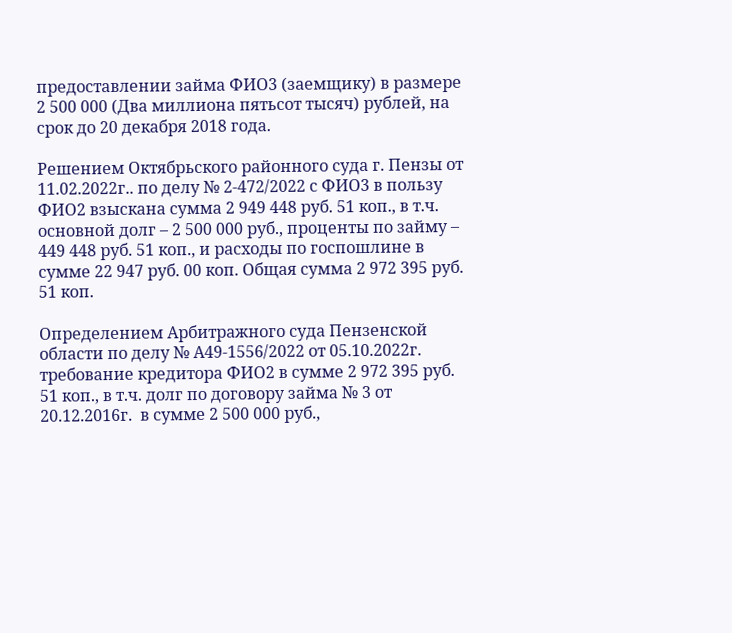предоставлении займа ФИО3 (заемщику) в размере 2 500 000 (Два миллиона пятьсот тысяч) рублей, на срок до 20 декабря 2018 года.

Решением Октябрьского районного суда г. Пензы от 11.02.2022г.. по делу № 2-472/2022 с ФИО3 в пользу ФИО2 взыскана сумма 2 949 448 руб. 51 коп., в т.ч. основной долг – 2 500 000 руб., проценты по займу – 449 448 руб. 51 коп., и расходы по госпошлине в сумме 22 947 руб. 00 коп. Общая сумма 2 972 395 руб. 51 коп.

Определением Арбитражного суда Пензенской области по делу № А49-1556/2022 от 05.10.2022г. требование кредитора ФИО2 в сумме 2 972 395 руб. 51 коп., в т.ч. долг по договору займа № 3 от 20.12.2016г.  в сумме 2 500 000 руб.,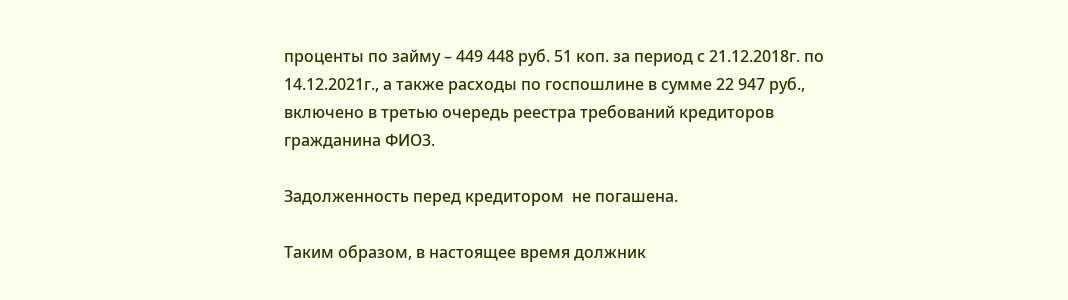проценты по займу – 449 448 руб. 51 коп. за период с 21.12.2018г. по 14.12.2021г., а также расходы по госпошлине в сумме 22 947 руб., включено в третью очередь реестра требований кредиторов гражданина ФИО3.

Задолженность перед кредитором  не погашена.

Таким образом, в настоящее время должник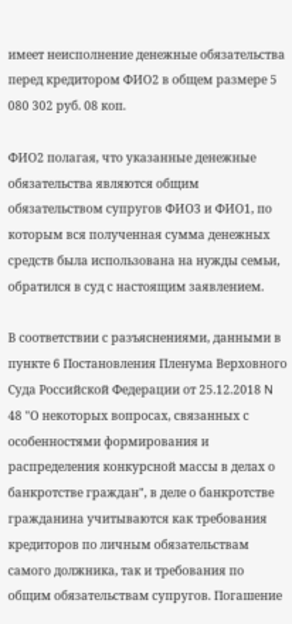имеет неисполнение денежные обязательства перед кредитором ФИО2 в общем размере 5 080 302 руб. 08 коп.

ФИО2 полагая, что указанные денежные обязательства являются общим обязательством супругов ФИО3 и ФИО1, по которым вся полученная сумма денежных средств была использована на нужды семьи, обратился в суд с настоящим заявлением.

В соответствии с разъяснениями, данными в пункте 6 Постановления Пленума Верховного Суда Российской Федерации от 25.12.2018 N 48 "О некоторых вопросах, связанных с особенностями формирования и распределения конкурсной массы в делах о банкротстве граждан", в деле о банкротстве гражданина учитываются как требования кредиторов по личным обязательствам самого должника, так и требования по общим обязательствам супругов. Погашение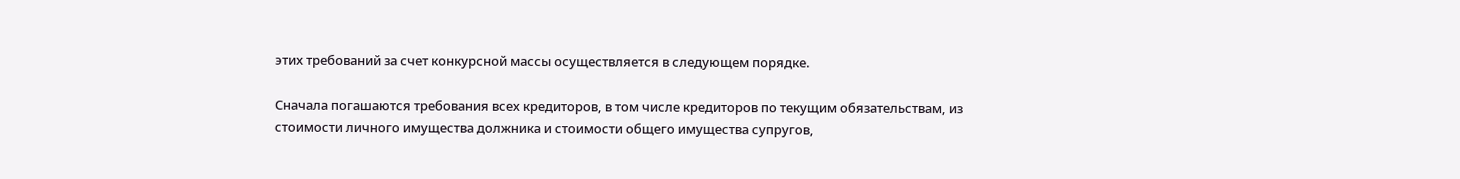этих требований за счет конкурсной массы осуществляется в следующем порядке.

Сначала погашаются требования всех кредиторов, в том числе кредиторов по текущим обязательствам, из стоимости личного имущества должника и стоимости общего имущества супругов,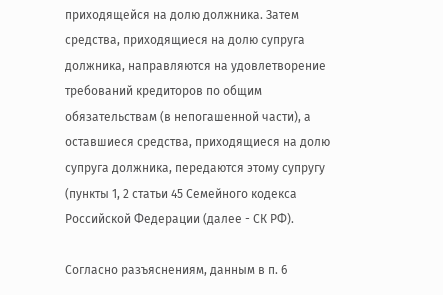приходящейся на долю должника. Затем средства, приходящиеся на долю супруга должника, направляются на удовлетворение требований кредиторов по общим обязательствам (в непогашенной части), а оставшиеся средства, приходящиеся на долю супруга должника, передаются этому супругу (пункты 1, 2 статьи 45 Семейного кодекса Российской Федерации (далее - СК РФ).

Согласно разъяснениям, данным в п. 6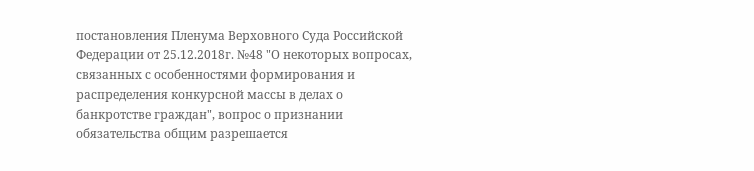постановления Пленума Верховного Суда Российской Федерации от 25.12.2018г. №48 "О некоторых вопросах, связанных с особенностями формирования и распределения конкурсной массы в делах о банкротстве граждан", вопрос о признании обязательства общим разрешается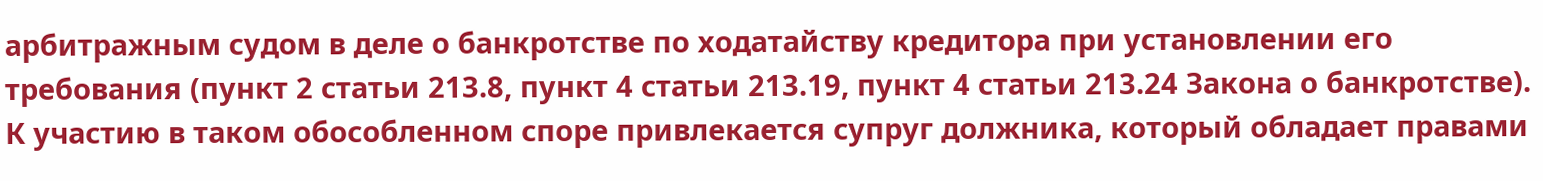арбитражным судом в деле о банкротстве по ходатайству кредитора при установлении его требования (пункт 2 статьи 213.8, пункт 4 статьи 213.19, пункт 4 статьи 213.24 Закона о банкротстве). К участию в таком обособленном споре привлекается супруг должника, который обладает правами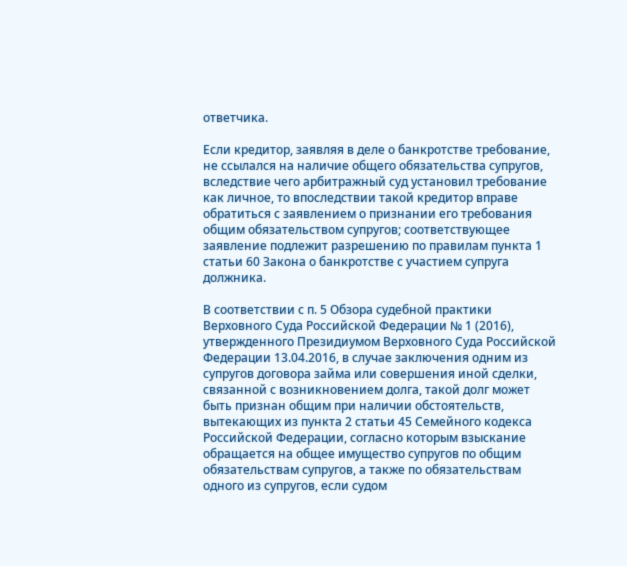ответчика.

Если кредитор, заявляя в деле о банкротстве требование, не ссылался на наличие общего обязательства супругов, вследствие чего арбитражный суд установил требование как личное, то впоследствии такой кредитор вправе обратиться с заявлением о признании его требования общим обязательством супругов; соответствующее заявление подлежит разрешению по правилам пункта 1 статьи 60 Закона о банкротстве с участием супруга должника.

В соответствии с п. 5 Обзора судебной практики Верховного Суда Российской Федерации № 1 (2016), утвержденного Президиумом Верховного Суда Российской Федерации 13.04.2016, в случае заключения одним из супругов договора займа или совершения иной сделки, связанной с возникновением долга, такой долг может быть признан общим при наличии обстоятельств, вытекающих из пункта 2 статьи 45 Семейного кодекса Российской Федерации, согласно которым взыскание обращается на общее имущество супругов по общим обязательствам супругов, а также по обязательствам одного из супругов, если судом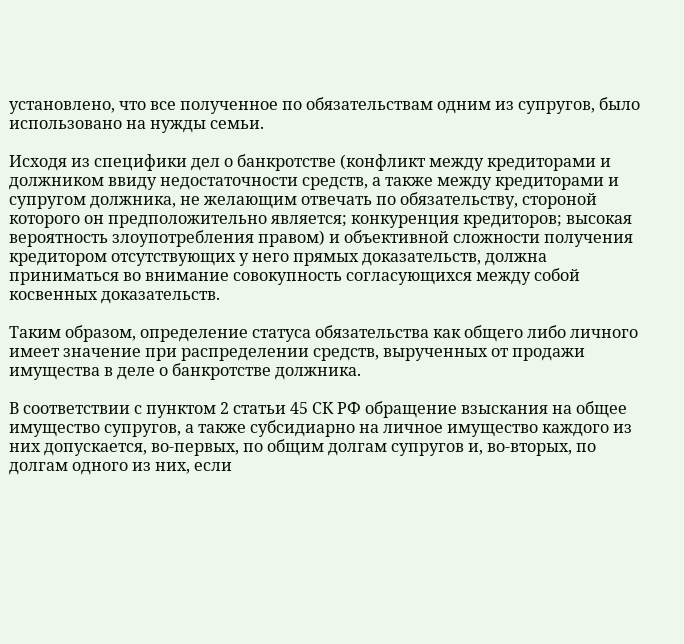установлено, что все полученное по обязательствам одним из супругов, было использовано на нужды семьи.

Исходя из специфики дел о банкротстве (конфликт между кредиторами и должником ввиду недостаточности средств, а также между кредиторами и супругом должника, не желающим отвечать по обязательству, стороной которого он предположительно является; конкуренция кредиторов; высокая вероятность злоупотребления правом) и объективной сложности получения кредитором отсутствующих у него прямых доказательств, должна приниматься во внимание совокупность согласующихся между собой косвенных доказательств.

Таким образом, определение статуса обязательства как общего либо личного имеет значение при распределении средств, вырученных от продажи имущества в деле о банкротстве должника.

В соответствии с пунктом 2 статьи 45 СК РФ обращение взыскания на общее имущество супругов, а также субсидиарно на личное имущество каждого из них допускается, во-первых, по общим долгам супругов и, во-вторых, по долгам одного из них, если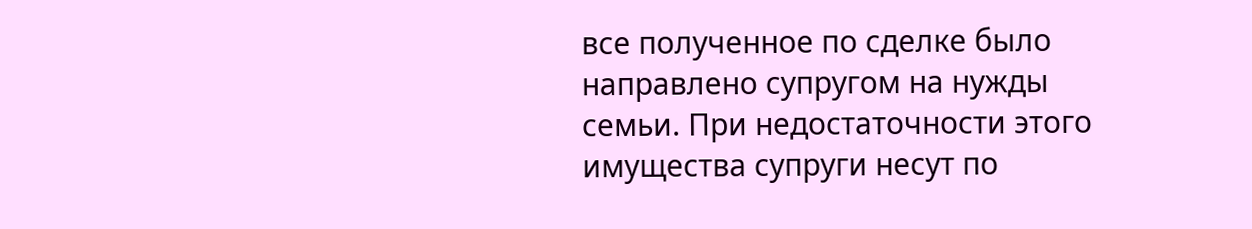все полученное по сделке было направлено супругом на нужды семьи. При недостаточности этого имущества супруги несут по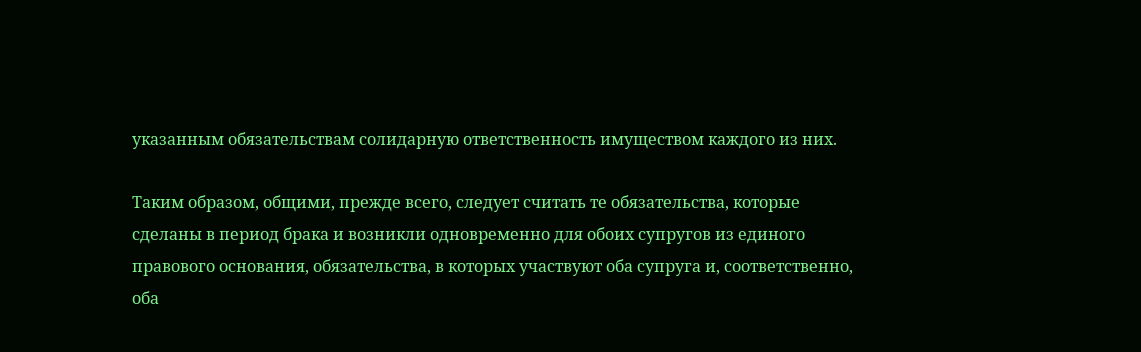указанным обязательствам солидарную ответственность имуществом каждого из них.

Таким образом, общими, прежде всего, следует считать те обязательства, которые сделаны в период брака и возникли одновременно для обоих супругов из единого правового основания, обязательства, в которых участвуют оба супруга и, соответственно, оба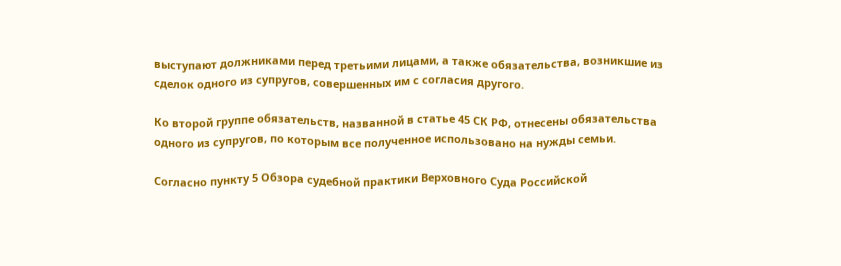выступают должниками перед третьими лицами, а также обязательства, возникшие из сделок одного из супругов, совершенных им с согласия другого.

Ко второй группе обязательств, названной в статье 45 СК РФ, отнесены обязательства одного из супругов, по которым все полученное использовано на нужды семьи.

Согласно пункту 5 Обзора судебной практики Верховного Суда Российской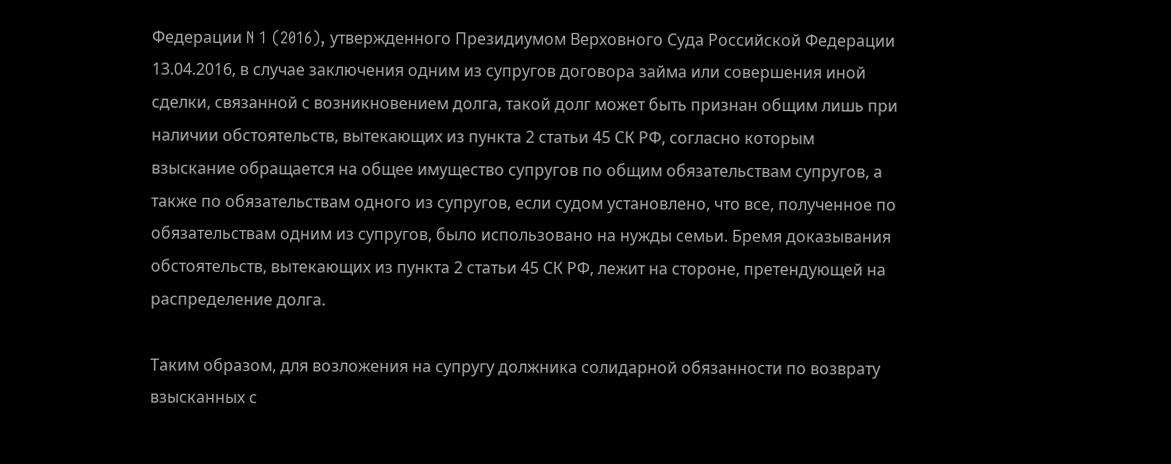Федерации N 1 (2016), утвержденного Президиумом Верховного Суда Российской Федерации 13.04.2016, в случае заключения одним из супругов договора займа или совершения иной сделки, связанной с возникновением долга, такой долг может быть признан общим лишь при наличии обстоятельств, вытекающих из пункта 2 статьи 45 СК РФ, согласно которым взыскание обращается на общее имущество супругов по общим обязательствам супругов, а также по обязательствам одного из супругов, если судом установлено, что все, полученное по обязательствам одним из супругов, было использовано на нужды семьи. Бремя доказывания обстоятельств, вытекающих из пункта 2 статьи 45 СК РФ, лежит на стороне, претендующей на распределение долга.

Таким образом, для возложения на супругу должника солидарной обязанности по возврату взысканных с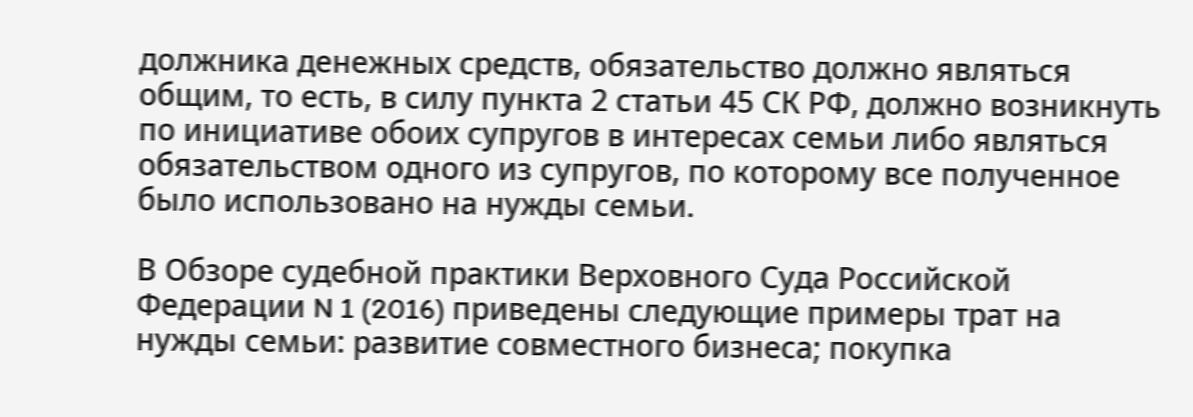должника денежных средств, обязательство должно являться общим, то есть, в силу пункта 2 статьи 45 СК РФ, должно возникнуть по инициативе обоих супругов в интересах семьи либо являться обязательством одного из супругов, по которому все полученное было использовано на нужды семьи.

В Обзоре судебной практики Верховного Суда Российской Федерации N 1 (2016) приведены следующие примеры трат на нужды семьи: развитие совместного бизнеса; покупка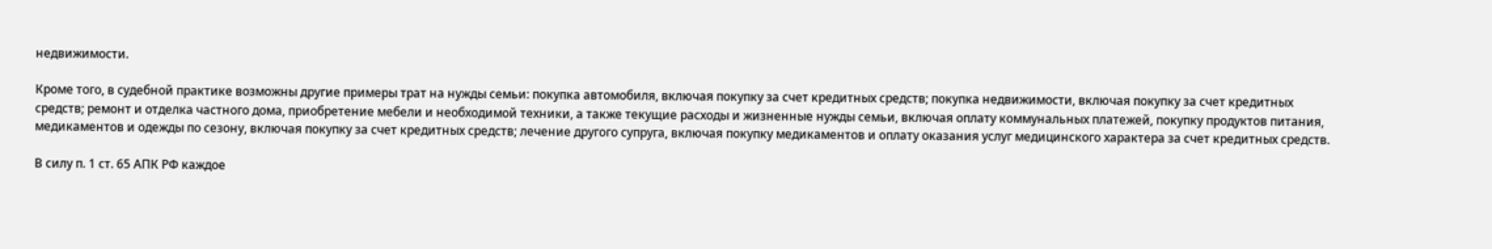недвижимости.

Кроме того, в судебной практике возможны другие примеры трат на нужды семьи: покупка автомобиля, включая покупку за счет кредитных средств; покупка недвижимости, включая покупку за счет кредитных средств; ремонт и отделка частного дома, приобретение мебели и необходимой техники, а также текущие расходы и жизненные нужды семьи, включая оплату коммунальных платежей, покупку продуктов питания, медикаментов и одежды по сезону, включая покупку за счет кредитных средств; лечение другого супруга, включая покупку медикаментов и оплату оказания услуг медицинского характера за счет кредитных средств.

В силу п. 1 ст. 65 АПК РФ каждое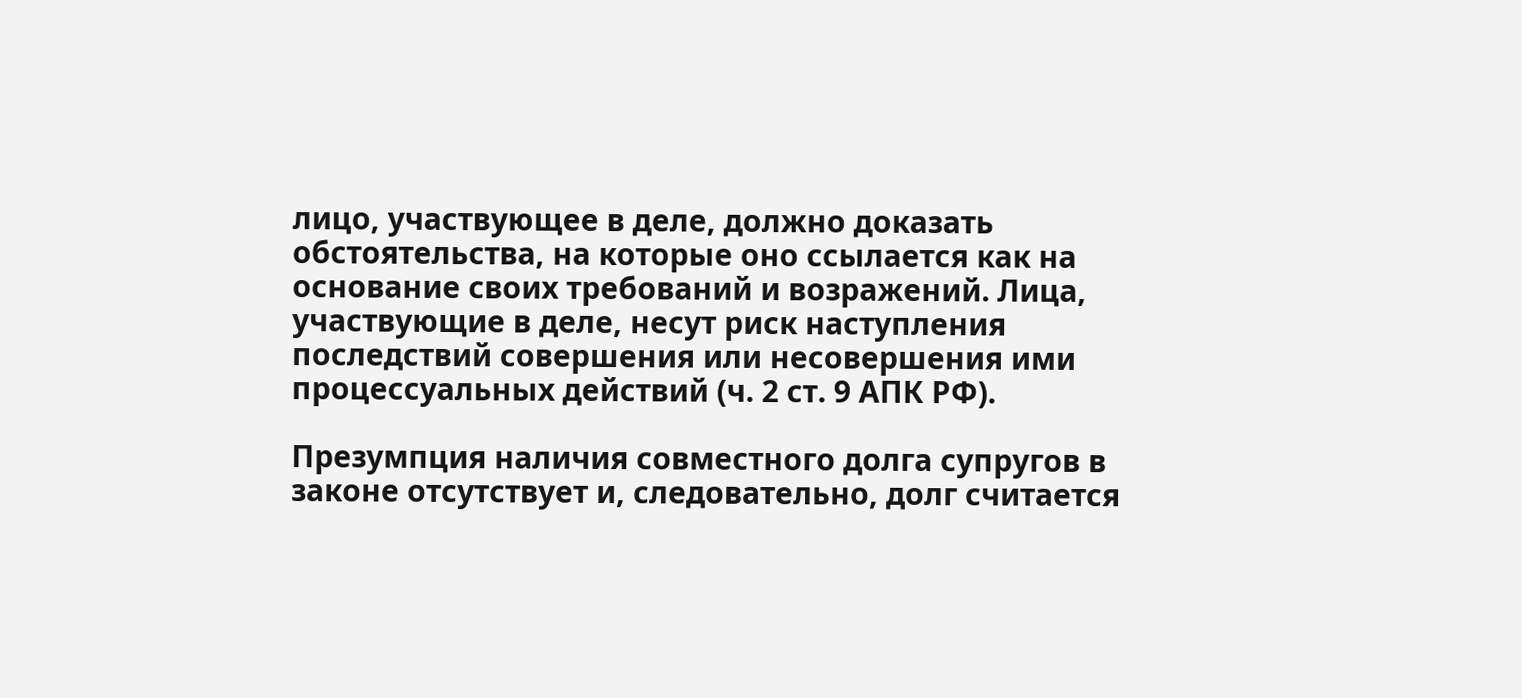лицо, участвующее в деле, должно доказать обстоятельства, на которые оно ссылается как на основание своих требований и возражений. Лица, участвующие в деле, несут риск наступления последствий совершения или несовершения ими процессуальных действий (ч. 2 ст. 9 АПК РФ).

Презумпция наличия совместного долга супругов в законе отсутствует и, следовательно, долг считается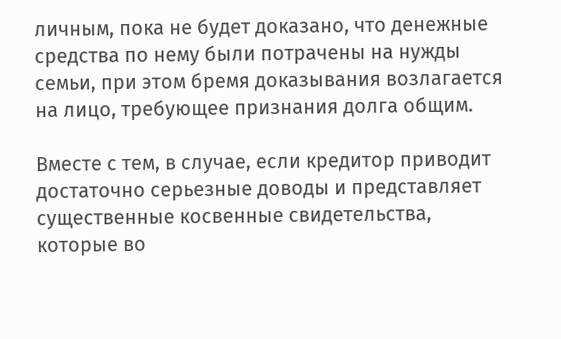личным, пока не будет доказано, что денежные средства по нему были потрачены на нужды семьи, при этом бремя доказывания возлагается на лицо, требующее признания долга общим.

Вместе с тем, в случае, если кредитор приводит достаточно серьезные доводы и представляет существенные косвенные свидетельства, которые во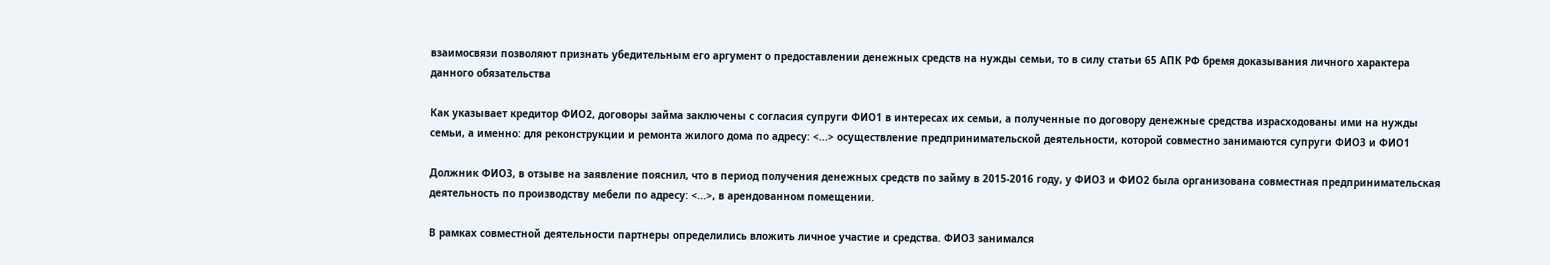взаимосвязи позволяют признать убедительным его аргумент о предоставлении денежных средств на нужды семьи, то в силу статьи 65 АПК РФ бремя доказывания личного характера данного обязательства

Как указывает кредитор ФИО2, договоры займа заключены с согласия супруги ФИО1 в интересах их семьи, а полученные по договору денежные средства израсходованы ими на нужды семьи, а именно: для реконструкции и ремонта жилого дома по адресу: <...> осуществление предпринимательской деятельности, которой совместно занимаются супруги ФИО3 и ФИО1

Должник ФИО3, в отзыве на заявление пояснил, что в период получения денежных средств по займу в 2015-2016 году, у ФИО3 и ФИО2 была организована совместная предпринимательская деятельность по производству мебели по адресу: <...>, в арендованном помещении.

В рамках совместной деятельности партнеры определились вложить личное участие и средства. ФИО3 занимался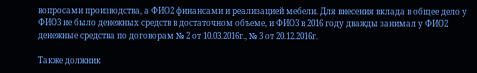вопросами производства, а ФИО2 финансами и реализацией мебели. Для внесения вклада в общее дело у ФИО3 не было денежных средств в достаточном объеме, и ФИО3 в 2016 году дважды занимал у ФИО2 денежные средства по договорам № 2 от 10.03.2016г., № 3 от 20.12.2016г.

Также должник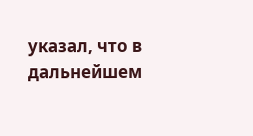указал, что в дальнейшем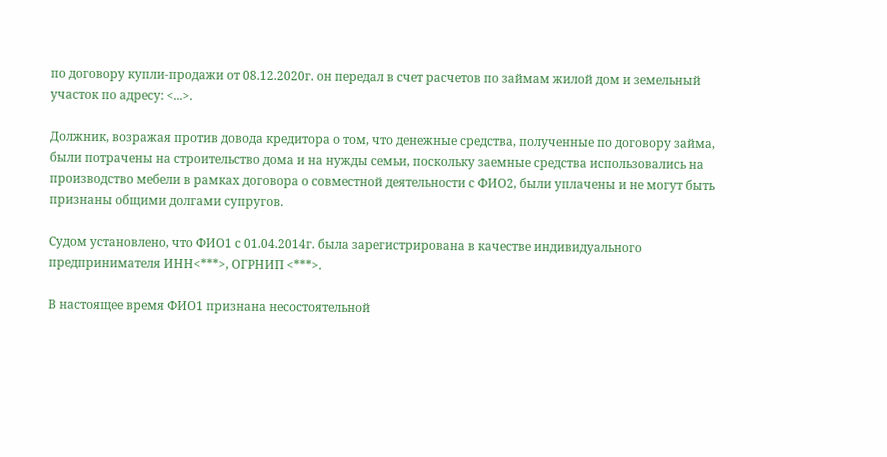по договору купли-продажи от 08.12.2020г. он передал в счет расчетов по займам жилой дом и земельный участок по адресу: <...>.

Должник, возражая против довода кредитора о том, что денежные средства, полученные по договору займа, были потрачены на строительство дома и на нужды семьи, поскольку заемные средства использовались на производство мебели в рамках договора о совместной деятельности с ФИО2, были уплачены и не могут быть признаны общими долгами супругов.

Судом установлено, что ФИО1 с 01.04.2014г. была зарегистрирована в качестве индивидуального предпринимателя ИНН<***>, ОГРНИП <***>.

В настоящее время ФИО1 признана несостоятельной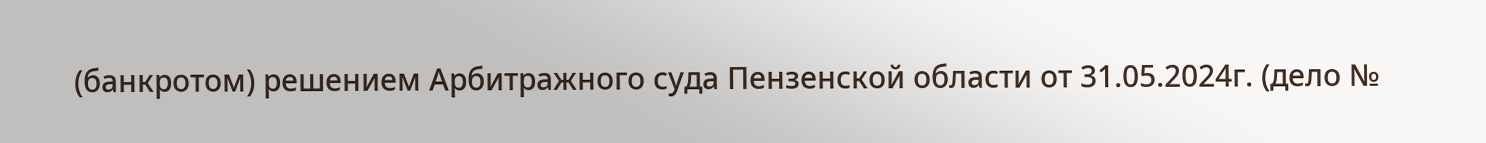(банкротом) решением Арбитражного суда Пензенской области от 31.05.2024г. (дело №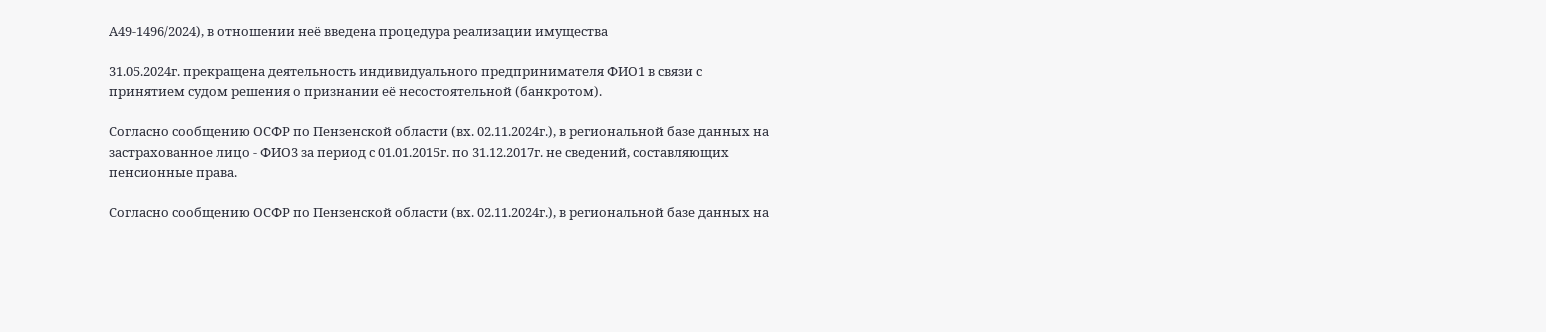А49-1496/2024), в отношении неё введена процедура реализации имущества

31.05.2024г. прекращена деятельность индивидуального предпринимателя ФИО1 в связи с принятием судом решения о признании её несостоятельной (банкротом).

Согласно сообщению ОСФР по Пензенской области (вх. 02.11.2024г.), в региональной базе данных на застрахованное лицо - ФИО3 за период с 01.01.2015г. по 31.12.2017г. не сведений, составляющих пенсионные права.

Согласно сообщению ОСФР по Пензенской области (вх. 02.11.2024г.), в региональной базе данных на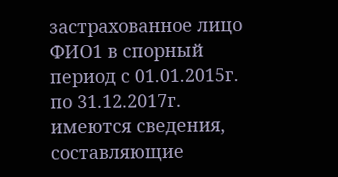застрахованное лицо ФИО1 в спорный период с 01.01.2015г. по 31.12.2017г. имеются сведения, составляющие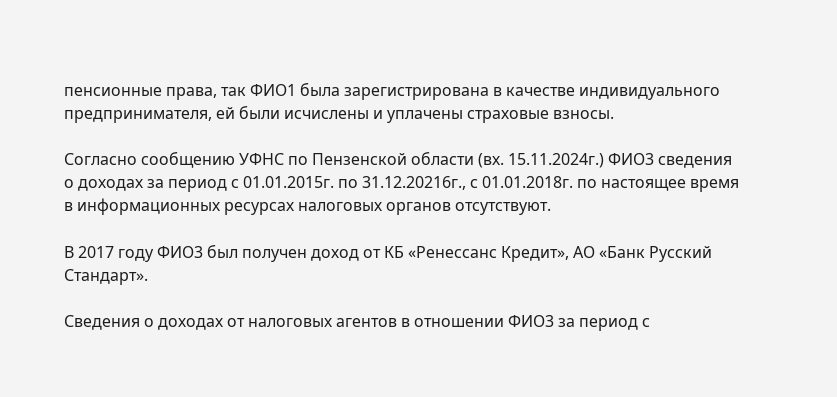пенсионные права, так ФИО1 была зарегистрирована в качестве индивидуального предпринимателя, ей были исчислены и уплачены страховые взносы.

Согласно сообщению УФНС по Пензенской области (вх. 15.11.2024г.) ФИО3 сведения о доходах за период с 01.01.2015г. по 31.12.20216г., с 01.01.2018г. по настоящее время в информационных ресурсах налоговых органов отсутствуют.

В 2017 году ФИО3 был получен доход от КБ «Ренессанс Кредит», АО «Банк Русский Стандарт».

Сведения о доходах от налоговых агентов в отношении ФИО3 за период с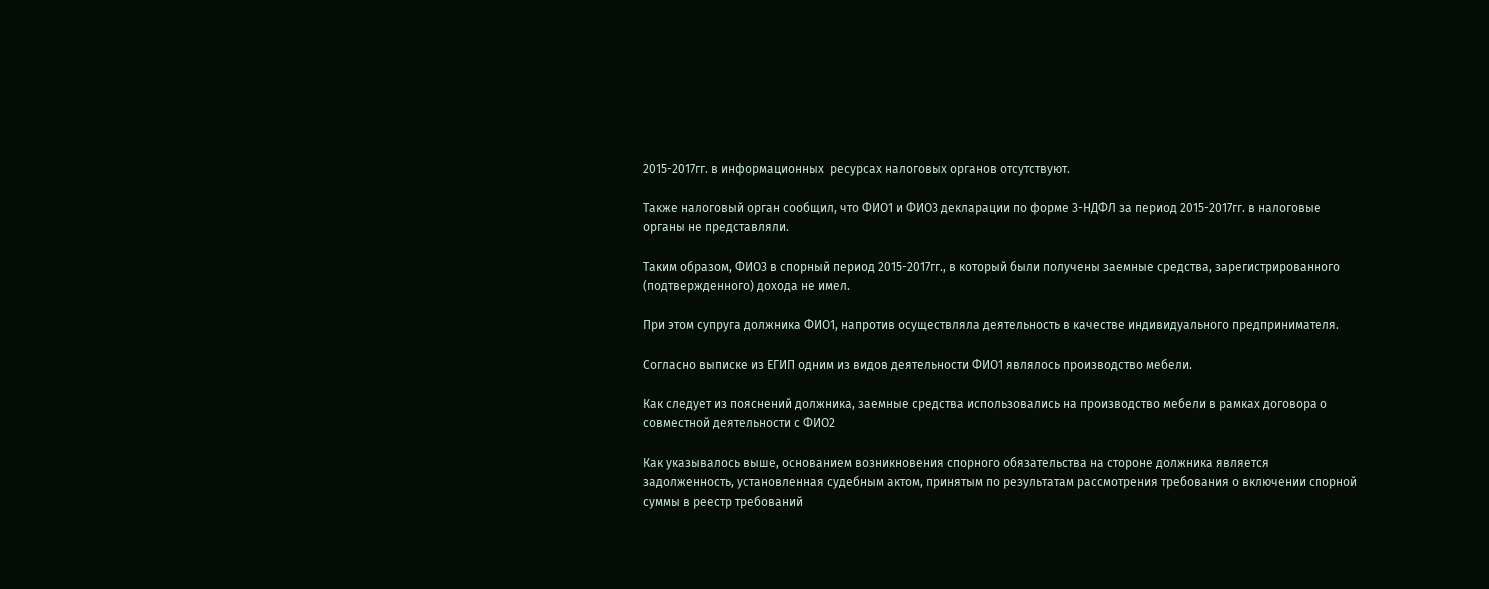2015-2017гг. в информационных  ресурсах налоговых органов отсутствуют.

Также налоговый орган сообщил, что ФИО1 и ФИО3 декларации по форме 3-НДФЛ за период 2015-2017гг. в налоговые органы не представляли.

Таким образом, ФИО3 в спорный период 2015-2017гг., в который были получены заемные средства, зарегистрированного (подтвержденного) дохода не имел.

При этом супруга должника ФИО1, напротив осуществляла деятельность в качестве индивидуального предпринимателя.

Согласно выписке из ЕГИП одним из видов деятельности ФИО1 являлось производство мебели.

Как следует из пояснений должника, заемные средства использовались на производство мебели в рамках договора о совместной деятельности с ФИО2

Как указывалось выше, основанием возникновения спорного обязательства на стороне должника является задолженность, установленная судебным актом, принятым по результатам рассмотрения требования о включении спорной суммы в реестр требований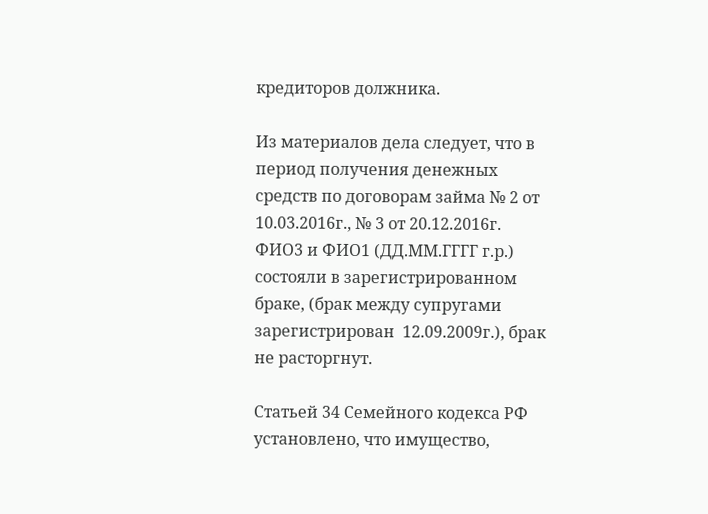кредиторов должника.

Из материалов дела следует, что в период получения денежных средств по договорам займа № 2 от 10.03.2016г., № 3 от 20.12.2016г. ФИО3 и ФИО1 (ДД.ММ.ГГГГ г.р.) состояли в зарегистрированном браке, (брак между супругами зарегистрирован  12.09.2009г.), брак не расторгнут.

Статьей 34 Семейного кодекса РФ установлено, что имущество,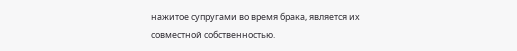нажитое супругами во время брака, является их совместной собственностью.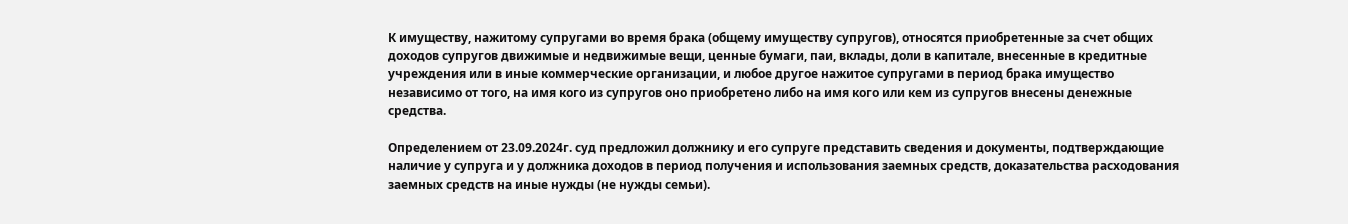К имуществу, нажитому супругами во время брака (общему имуществу супругов), относятся приобретенные за счет общих доходов супругов движимые и недвижимые вещи, ценные бумаги, паи, вклады, доли в капитале, внесенные в кредитные учреждения или в иные коммерческие организации, и любое другое нажитое супругами в период брака имущество независимо от того, на имя кого из супругов оно приобретено либо на имя кого или кем из супругов внесены денежные средства.

Определением от 23.09.2024г. суд предложил должнику и его супруге представить сведения и документы, подтверждающие наличие у супруга и у должника доходов в период получения и использования заемных средств, доказательства расходования заемных средств на иные нужды (не нужды семьи).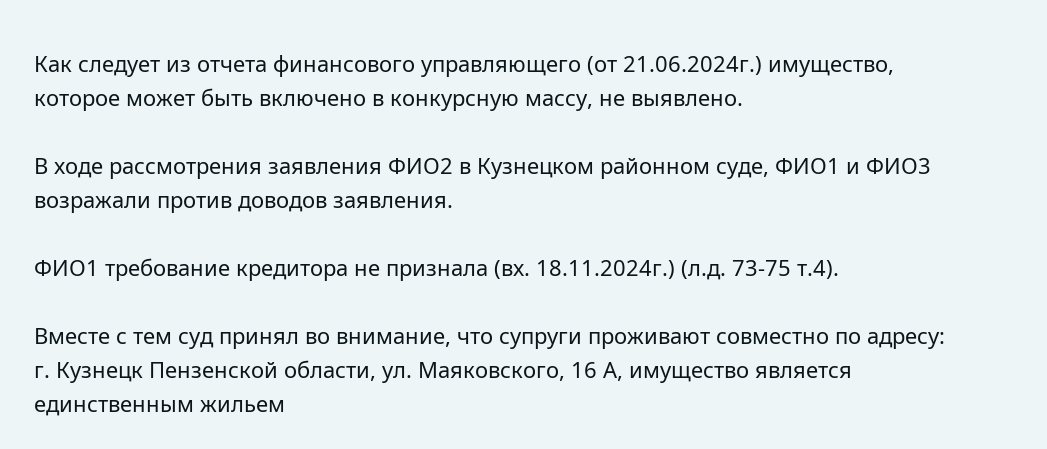Как следует из отчета финансового управляющего (от 21.06.2024г.) имущество, которое может быть включено в конкурсную массу, не выявлено.

В ходе рассмотрения заявления ФИО2 в Кузнецком районном суде, ФИО1 и ФИО3 возражали против доводов заявления.

ФИО1 требование кредитора не признала (вх. 18.11.2024г.) (л.д. 73-75 т.4).

Вместе с тем суд принял во внимание, что супруги проживают совместно по адресу: г. Кузнецк Пензенской области, ул. Маяковского, 16 А, имущество является единственным жильем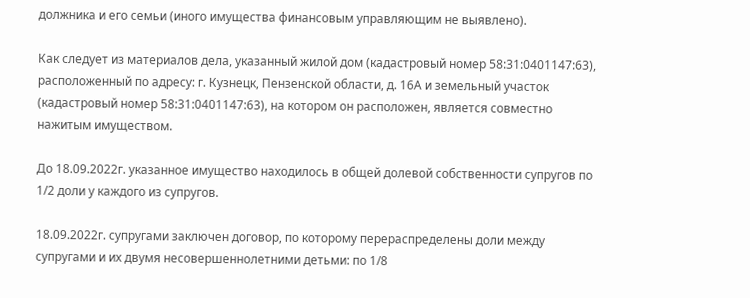должника и его семьи (иного имущества финансовым управляющим не выявлено).

Как следует из материалов дела, указанный жилой дом (кадастровый номер 58:31:0401147:63), расположенный по адресу: г. Кузнецк, Пензенской области, д. 16А и земельный участок (кадастровый номер 58:31:0401147:63), на котором он расположен, является совместно нажитым имуществом.

До 18.09.2022г. указанное имущество находилось в общей долевой собственности супругов по 1/2 доли у каждого из супругов.

18.09.2022г. супругами заключен договор, по которому перераспределены доли между супругами и их двумя несовершеннолетними детьми: по 1/8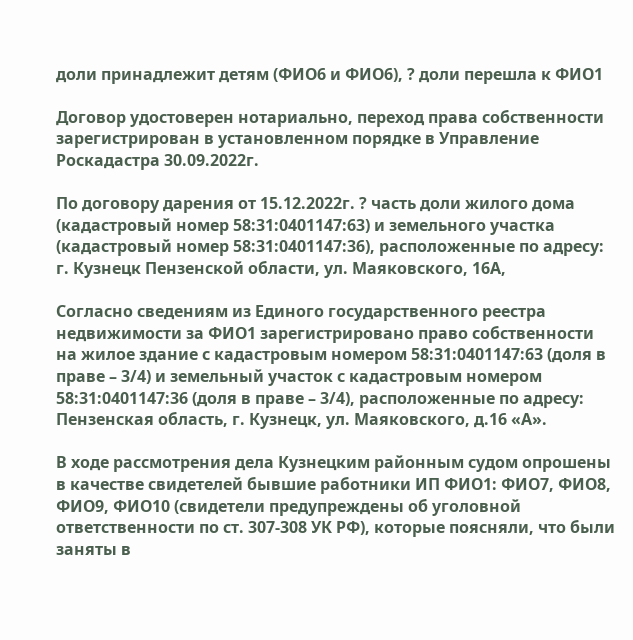доли принадлежит детям (ФИО6 и ФИО6), ? доли перешла к ФИО1

Договор удостоверен нотариально, переход права собственности зарегистрирован в установленном порядке в Управление Роскадастра 30.09.2022г.

По договору дарения от 15.12.2022г. ? часть доли жилого дома (кадастровый номер 58:31:0401147:63) и земельного участка (кадастровый номер 58:31:0401147:36), расположенные по адресу: г. Кузнецк Пензенской области, ул. Маяковского, 16А,

Согласно сведениям из Единого государственного реестра недвижимости за ФИО1 зарегистрировано право собственности на жилое здание с кадастровым номером 58:31:0401147:63 (доля в праве – 3/4) и земельный участок с кадастровым номером 58:31:0401147:36 (доля в праве – 3/4), расположенные по адресу: Пензенская область, г. Кузнецк, ул. Маяковского, д.16 «А».

В ходе рассмотрения дела Кузнецким районным судом опрошены в качестве свидетелей бывшие работники ИП ФИО1: ФИО7, ФИО8, ФИО9, ФИО10 (свидетели предупреждены об уголовной ответственности по ст. 307-308 УК РФ), которые поясняли, что были заняты в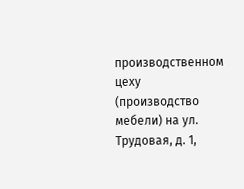производственном цеху (производство мебели) на ул. Трудовая, д. 1,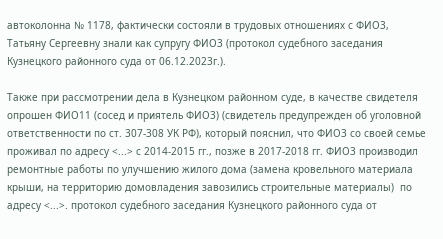автоколонна № 1178, фактически состояли в трудовых отношениях с ФИО3, Татьяну Сергеевну знали как супругу ФИО3 (протокол судебного заседания Кузнецкого районного суда от 06.12.2023г.).

Также при рассмотрении дела в Кузнецком районном суде, в качестве свидетеля опрошен ФИО11 (сосед и приятель ФИО3) (свидетель предупрежден об уголовной ответственности по ст. 307-308 УК РФ), который пояснил, что ФИО3 со своей семье проживал по адресу <...> с 2014-2015 гг., позже в 2017-2018 гг. ФИО3 производил ремонтные работы по улучшению жилого дома (замена кровельного материала крыши, на территорию домовладения завозились строительные материалы)  по адресу <...>. протокол судебного заседания Кузнецкого районного суда от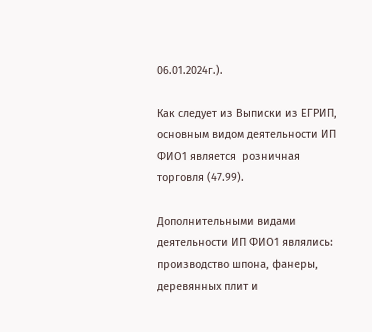06.01.2024г.).

Как следует из Выписки из ЕГРИП, основным видом деятельности ИП ФИО1 является  розничная торговля (47.99).

Дополнительными видами деятельности ИП ФИО1 являлись: производство шпона, фанеры, деревянных плит и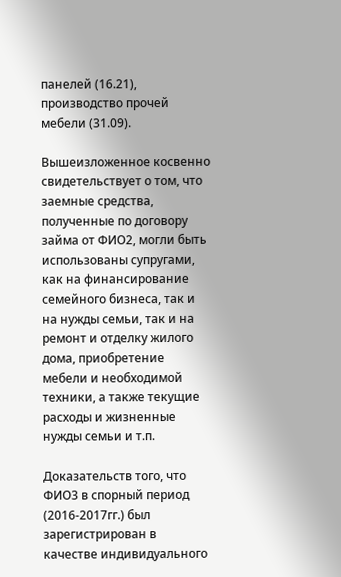панелей (16.21), производство прочей мебели (31.09).

Вышеизложенное косвенно свидетельствует о том, что заемные средства, полученные по договору займа от ФИО2, могли быть использованы супругами, как на финансирование семейного бизнеса, так и на нужды семьи, так и на ремонт и отделку жилого дома, приобретение мебели и необходимой техники, а также текущие расходы и жизненные нужды семьи и т.п.

Доказательств того, что ФИО3 в спорный период (2016-2017гг.) был зарегистрирован в качестве индивидуального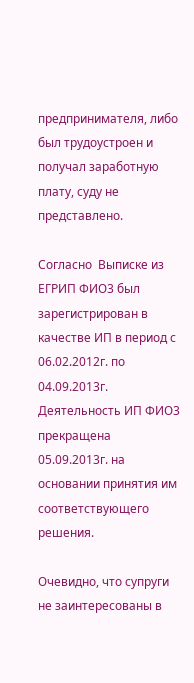предпринимателя, либо был трудоустроен и получал заработную плату, суду не представлено.

Согласно  Выписке из ЕГРИП ФИО3 был зарегистрирован в качестве ИП в период с 06.02.2012г. по 04.09.2013г. Деятельность ИП ФИО3 прекращена 05.09.2013г. на основании принятия им соответствующего решения.

Очевидно, что супруги не заинтересованы в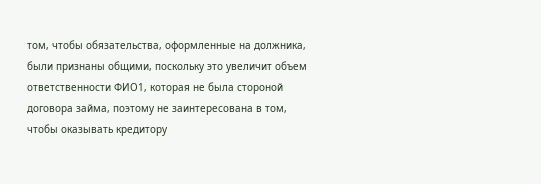том, чтобы обязательства, оформленные на должника, были признаны общими, поскольку это увеличит объем ответственности ФИО1, которая не была стороной договора займа, поэтому не заинтересована в том, чтобы оказывать кредитору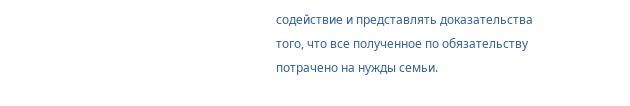содействие и представлять доказательства того, что все полученное по обязательству потрачено на нужды семьи.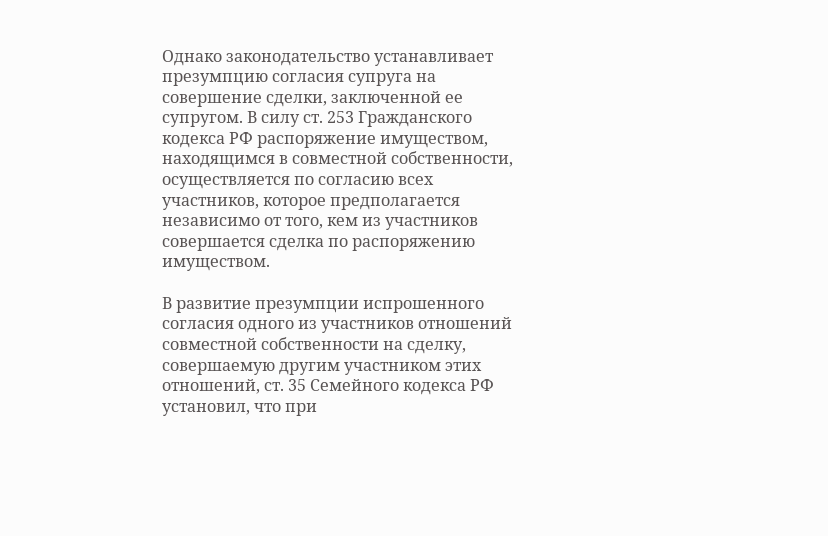Однако законодательство устанавливает презумпцию согласия супруга на совершение сделки, заключенной ее супругом. В силу ст. 253 Гражданского кодекса РФ распоряжение имуществом, находящимся в совместной собственности, осуществляется по согласию всех участников, которое предполагается независимо от того, кем из участников совершается сделка по распоряжению имуществом.

В развитие презумпции испрошенного согласия одного из участников отношений совместной собственности на сделку, совершаемую другим участником этих отношений, ст. 35 Семейного кодекса РФ установил, что при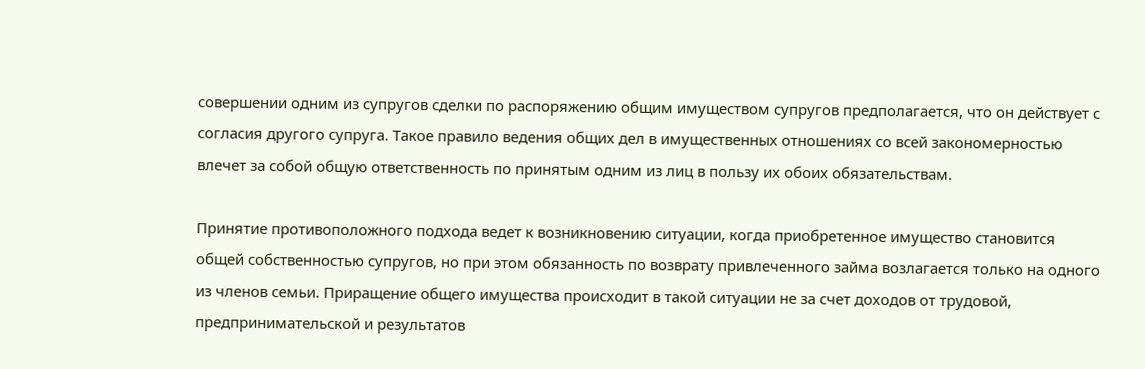совершении одним из супругов сделки по распоряжению общим имуществом супругов предполагается, что он действует с согласия другого супруга. Такое правило ведения общих дел в имущественных отношениях со всей закономерностью влечет за собой общую ответственность по принятым одним из лиц в пользу их обоих обязательствам.

Принятие противоположного подхода ведет к возникновению ситуации, когда приобретенное имущество становится общей собственностью супругов, но при этом обязанность по возврату привлеченного займа возлагается только на одного из членов семьи. Приращение общего имущества происходит в такой ситуации не за счет доходов от трудовой, предпринимательской и результатов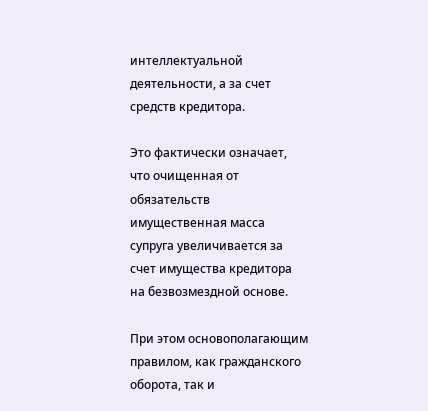интеллектуальной деятельности, а за счет средств кредитора.

Это фактически означает, что очищенная от обязательств имущественная масса супруга увеличивается за счет имущества кредитора на безвозмездной основе.

При этом основополагающим правилом, как гражданского оборота, так и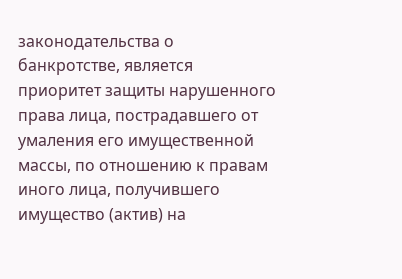законодательства о банкротстве, является приоритет защиты нарушенного права лица, пострадавшего от умаления его имущественной массы, по отношению к правам иного лица, получившего имущество (актив) на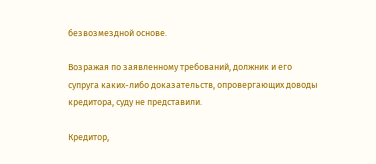безвозмездной основе.

Возражая по заявленному требований, должник и его супруга каких-либо доказательств, опровергающих доводы кредитора, суду не представили.

Кредитор,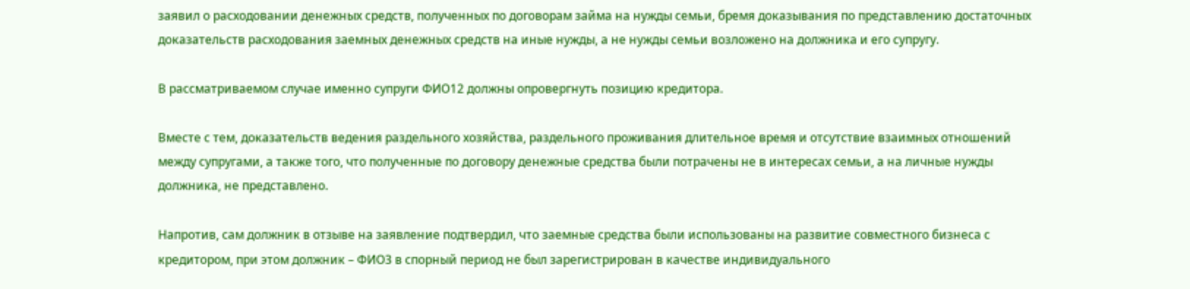заявил о расходовании денежных средств, полученных по договорам займа на нужды семьи, бремя доказывания по представлению достаточных доказательств расходования заемных денежных средств на иные нужды, а не нужды семьи возложено на должника и его супругу.

В рассматриваемом случае именно супруги ФИО12 должны опровергнуть позицию кредитора.

Вместе с тем, доказательств ведения раздельного хозяйства, раздельного проживания длительное время и отсутствие взаимных отношений между супругами, а также того, что полученные по договору денежные средства были потрачены не в интересах семьи, а на личные нужды должника, не представлено.

Напротив, сам должник в отзыве на заявление подтвердил, что заемные средства были использованы на развитие совместного бизнеса с кредитором, при этом должник – ФИО3 в спорный период не был зарегистрирован в качестве индивидуального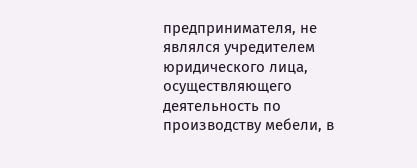предпринимателя, не являлся учредителем юридического лица, осуществляющего деятельность по производству мебели, в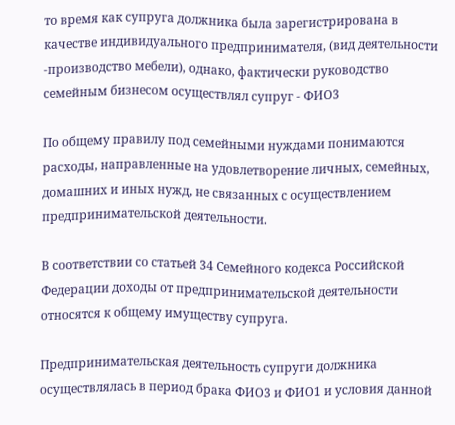то время как супруга должника была зарегистрирована в качестве индивидуального предпринимателя, (вид деятельности -производство мебели), однако, фактически руководство семейным бизнесом осуществлял супруг - ФИО3

По общему правилу под семейными нуждами понимаются расходы, направленные на удовлетворение личных, семейных, домашних и иных нужд, не связанных с осуществлением предпринимательской деятельности.

В соответствии со статьей 34 Семейного кодекса Российской Федерации доходы от предпринимательской деятельности относятся к общему имуществу супруга.

Предпринимательская деятельность супруги должника осуществлялась в период брака ФИО3 и ФИО1 и условия данной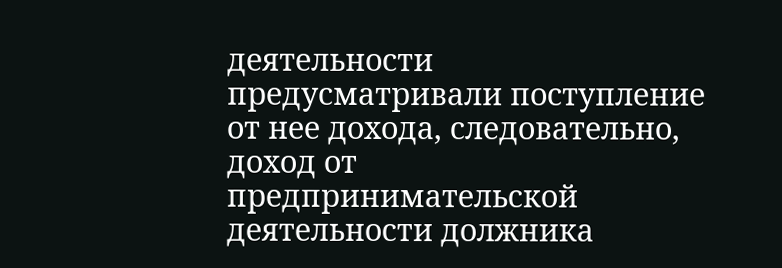деятельности предусматривали поступление от нее дохода, следовательно, доход от предпринимательской деятельности должника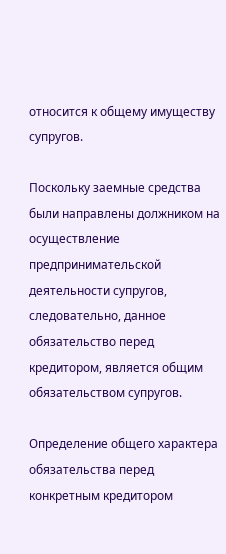относится к общему имуществу супругов.

Поскольку заемные средства были направлены должником на осуществление предпринимательской деятельности супругов, следовательно, данное обязательство перед кредитором, является общим обязательством супругов.

Определение общего характера обязательства перед конкретным кредитором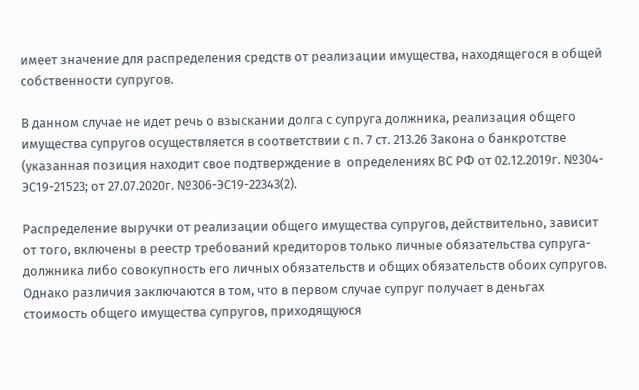имеет значение для распределения средств от реализации имущества, находящегося в общей собственности супругов.

В данном случае не идет речь о взыскании долга с супруга должника, реализация общего имущества супругов осуществляется в соответствии с п. 7 ст. 213.26 Закона о банкротстве (указанная позиция находит свое подтверждение в  определениях ВС РФ от 02.12.2019г. №304-ЭС19-21523; от 27.07.2020г. №306-ЭС19-22343(2).

Распределение выручки от реализации общего имущества супругов, действительно, зависит от того, включены в реестр требований кредиторов только личные обязательства супруга-должника либо совокупность его личных обязательств и общих обязательств обоих супругов. Однако различия заключаются в том, что в первом случае супруг получает в деньгах стоимость общего имущества супругов, приходящуюся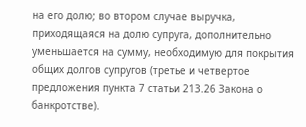на его долю; во втором случае выручка, приходящаяся на долю супруга, дополнительно уменьшается на сумму, необходимую для покрытия общих долгов супругов (третье и четвертое предложения пункта 7 статьи 213.26 Закона о банкротстве).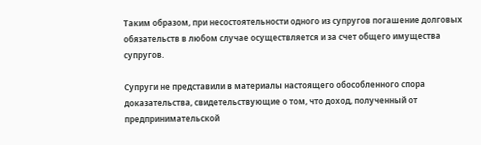Таким образом, при несостоятельности одного из супругов погашение долговых обязательств в любом случае осуществляется и за счет общего имущества супругов.

Супруги не представили в материалы настоящего обособленного спора доказательства, свидетельствующие о том, что доход, полученный от предпринимательской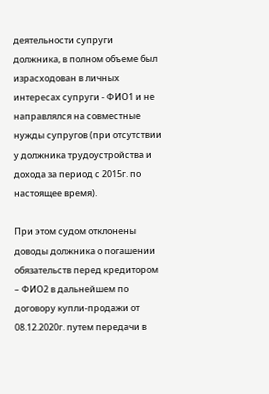деятельности супруги должника, в полном объеме был израсходован в личных интересах супруги - ФИО1 и не направлялся на совместные нужды супругов (при отсутствии у должника трудоустройства и дохода за период с 2015г. по настоящее время).

При этом судом отклонены доводы должника о погашении обязательств перед кредитором – ФИО2 в дальнейшем по договору купли-продажи от 08.12.2020г. путем передачи в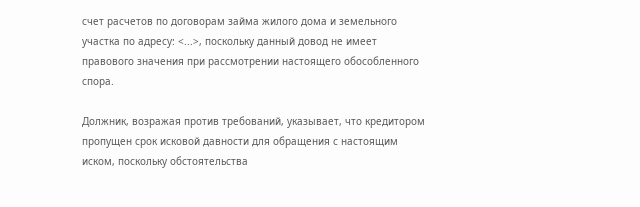счет расчетов по договорам займа жилого дома и земельного участка по адресу: <...>, поскольку данный довод не имеет правового значения при рассмотрении настоящего обособленного спора.

Должник, возражая против требований, указывает, что кредитором пропущен срок исковой давности для обращения с настоящим иском, поскольку обстоятельства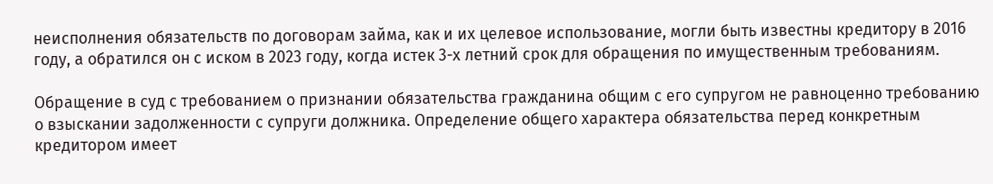неисполнения обязательств по договорам займа, как и их целевое использование, могли быть известны кредитору в 2016 году, а обратился он с иском в 2023 году, когда истек 3-х летний срок для обращения по имущественным требованиям.

Обращение в суд с требованием о признании обязательства гражданина общим с его супругом не равноценно требованию о взыскании задолженности с супруги должника. Определение общего характера обязательства перед конкретным кредитором имеет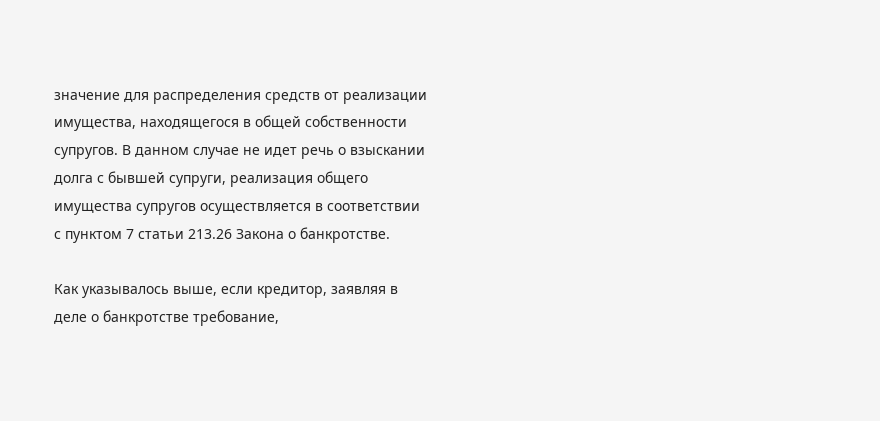значение для распределения средств от реализации имущества, находящегося в общей собственности супругов. В данном случае не идет речь о взыскании долга с бывшей супруги, реализация общего имущества супругов осуществляется в соответствии с пунктом 7 статьи 213.26 Закона о банкротстве.

Как указывалось выше, если кредитор, заявляя в деле о банкротстве требование,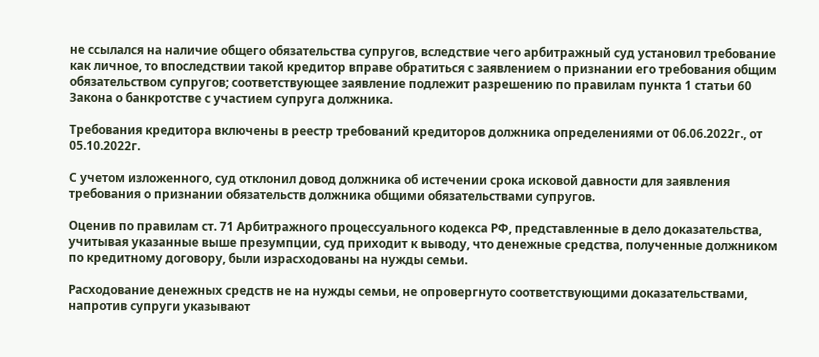не ссылался на наличие общего обязательства супругов, вследствие чего арбитражный суд установил требование как личное, то впоследствии такой кредитор вправе обратиться с заявлением о признании его требования общим обязательством супругов; соответствующее заявление подлежит разрешению по правилам пункта 1 статьи 60 Закона о банкротстве с участием супруга должника.

Требования кредитора включены в реестр требований кредиторов должника определениями от 06.06.2022г., от 05.10.2022г.

С учетом изложенного, суд отклонил довод должника об истечении срока исковой давности для заявления требования о признании обязательств должника общими обязательствами супругов.

Оценив по правилам ст. 71 Арбитражного процессуального кодекса РФ, представленные в дело доказательства, учитывая указанные выше презумпции, суд приходит к выводу, что денежные средства, полученные должником по кредитному договору, были израсходованы на нужды семьи.

Расходование денежных средств не на нужды семьи, не опровергнуто соответствующими доказательствами, напротив супруги указывают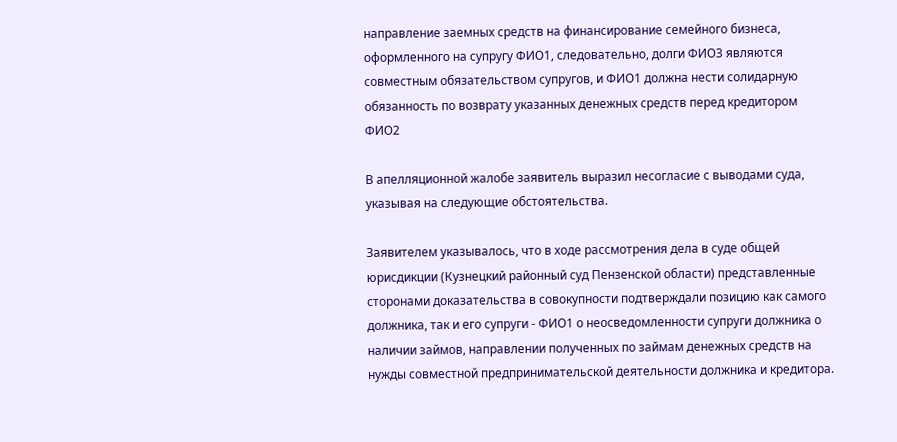направление заемных средств на финансирование семейного бизнеса, оформленного на супругу ФИО1, следовательно, долги ФИО3 являются совместным обязательством супругов, и ФИО1 должна нести солидарную обязанность по возврату указанных денежных средств перед кредитором ФИО2

В апелляционной жалобе заявитель выразил несогласие с выводами суда, указывая на следующие обстоятельства.

Заявителем указывалось, что в ходе рассмотрения дела в суде общей юрисдикции (Кузнецкий районный суд Пензенской области) представленные сторонами доказательства в совокупности подтверждали позицию как самого должника, так и его супруги - ФИО1 о неосведомленности супруги должника о наличии займов, направлении полученных по займам денежных средств на нужды совместной предпринимательской деятельности должника и кредитора.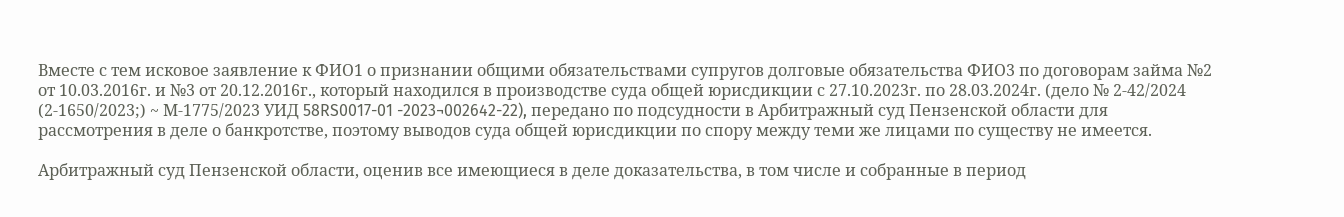Вместе с тем исковое заявление к ФИО1 о признании общими обязательствами супругов долговые обязательства ФИО3 по договорам займа №2 от 10.03.2016г. и №3 от 20.12.2016г., который находился в производстве суда общей юрисдикции с 27.10.2023г. по 28.03.2024г. (дело № 2-42/2024 (2-1650/2023;) ~ М-1775/2023 УИД 58RS0017-01 -2023¬002642-22), передано по подсудности в Арбитражный суд Пензенской области для рассмотрения в деле о банкротстве, поэтому выводов суда общей юрисдикции по спору между теми же лицами по существу не имеется.

Арбитражный суд Пензенской области, оценив все имеющиеся в деле доказательства, в том числе и собранные в период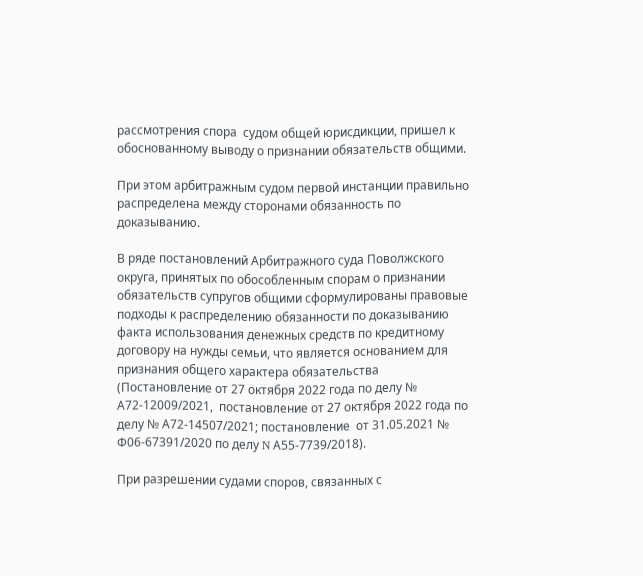рассмотрения спора  судом общей юрисдикции, пришел к обоснованному выводу о признании обязательств общими.

При этом арбитражным судом первой инстанции правильно распределена между сторонами обязанность по доказыванию.

В ряде постановлений Арбитражного суда Поволжского округа, принятых по обособленным спорам о признании обязательств супругов общими сформулированы правовые подходы к распределению обязанности по доказыванию факта использования денежных средств по кредитному договору на нужды семьи, что является основанием для признания общего характера обязательства (Постановление от 27 октября 2022 года по делу № А72-12009/2021,  постановление от 27 октября 2022 года по делу № А72-14507/2021; постановление  от 31.05.2021 № Ф06-67391/2020 по делу N А55-7739/2018).

При разрешении судами споров, связанных с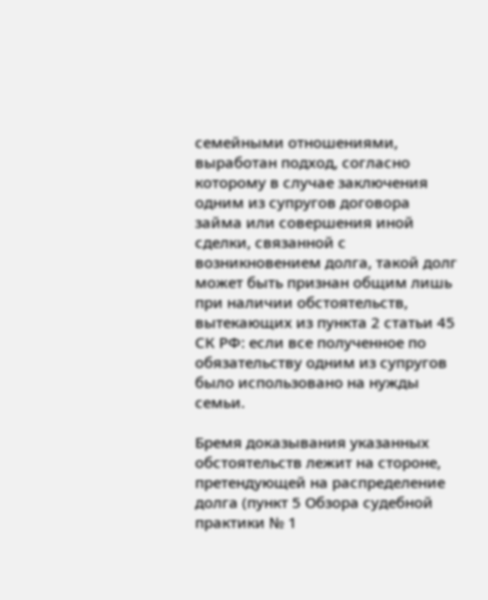семейными отношениями, выработан подход, согласно которому в случае заключения одним из супругов договора займа или совершения иной сделки, связанной с возникновением долга, такой долг может быть признан общим лишь при наличии обстоятельств, вытекающих из пункта 2 статьи 45 СК РФ: если все полученное по обязательству одним из супругов было использовано на нужды семьи.

Бремя доказывания указанных обстоятельств лежит на стороне, претендующей на распределение долга (пункт 5 Обзора судебной практики № 1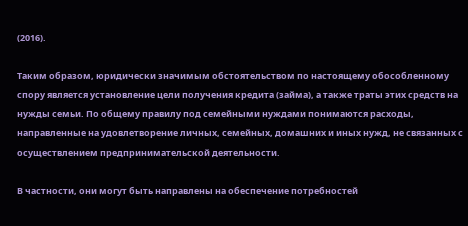(2016).

Таким образом, юридически значимым обстоятельством по настоящему обособленному спору является установление цели получения кредита (займа), а также траты этих средств на нужды семьи. По общему правилу под семейными нуждами понимаются расходы, направленные на удовлетворение личных, семейных, домашних и иных нужд, не связанных с осуществлением предпринимательской деятельности.

В частности, они могут быть направлены на обеспечение потребностей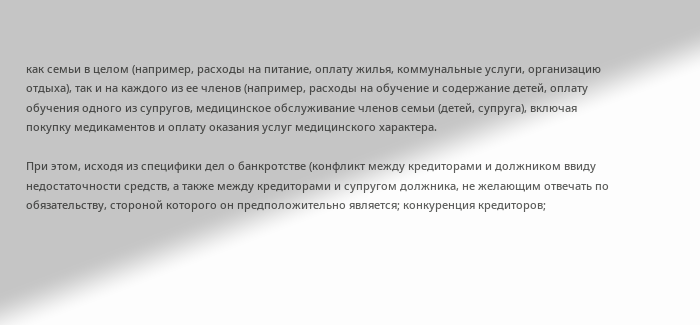как семьи в целом (например, расходы на питание, оплату жилья, коммунальные услуги, организацию отдыха), так и на каждого из ее членов (например, расходы на обучение и содержание детей, оплату обучения одного из супругов, медицинское обслуживание членов семьи (детей, супруга), включая покупку медикаментов и оплату оказания услуг медицинского характера.

При этом, исходя из специфики дел о банкротстве (конфликт между кредиторами и должником ввиду недостаточности средств, а также между кредиторами и супругом должника, не желающим отвечать по обязательству, стороной которого он предположительно является; конкуренция кредиторов;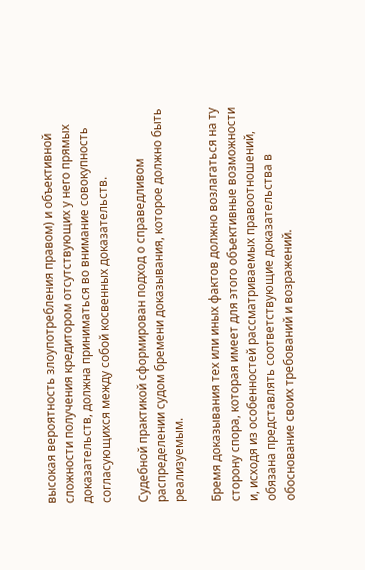высокая вероятность злоупотребления правом) и объективной сложности получения кредитором отсутствующих у него прямых доказательств, должна приниматься во внимание совокупность согласующихся между собой косвенных доказательств.

Судебной практикой сформирован подход о справедливом распределении судом бремени доказывания, которое должно быть реализуемым.

Бремя доказывания тех или иных фактов должно возлагаться на ту сторону спора, которая имеет для этого объективные возможности и, исходя из особенностей рассматриваемых правоотношений, обязана представлять соответствующие доказательства в обоснование своих требований и возражений.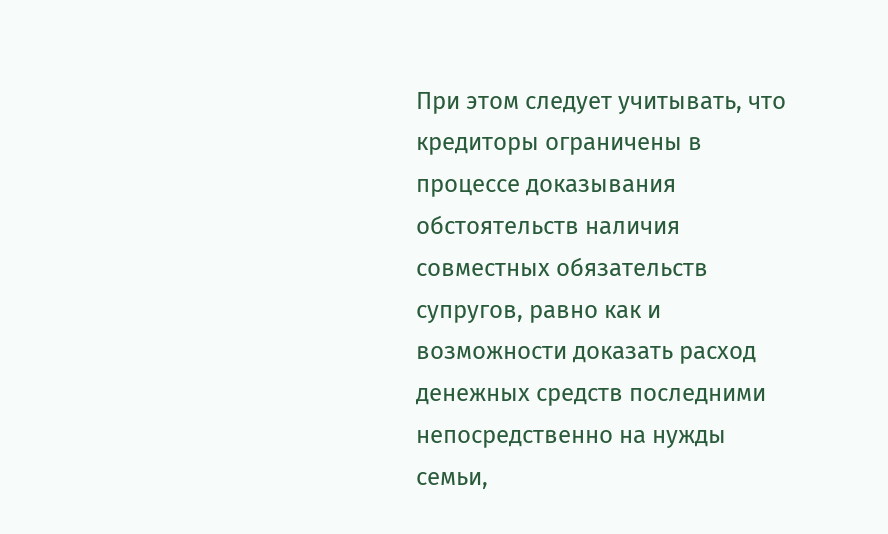При этом следует учитывать, что кредиторы ограничены в процессе доказывания обстоятельств наличия совместных обязательств супругов, равно как и возможности доказать расход денежных средств последними непосредственно на нужды семьи,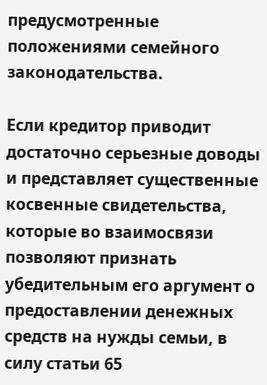предусмотренные положениями семейного законодательства.

Если кредитор приводит достаточно серьезные доводы и представляет существенные косвенные свидетельства, которые во взаимосвязи позволяют признать убедительным его аргумент о предоставлении денежных средств на нужды семьи, в силу статьи 65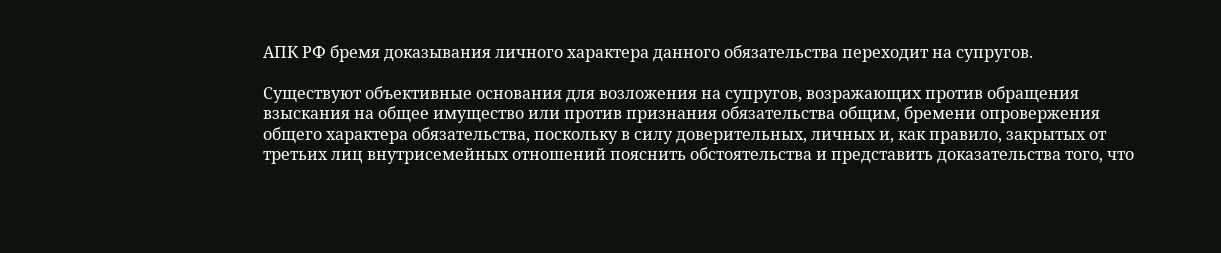АПК РФ бремя доказывания личного характера данного обязательства переходит на супругов.

Существуют объективные основания для возложения на супругов, возражающих против обращения взыскания на общее имущество или против признания обязательства общим, бремени опровержения общего характера обязательства, поскольку в силу доверительных, личных и, как правило, закрытых от третьих лиц внутрисемейных отношений пояснить обстоятельства и представить доказательства того, что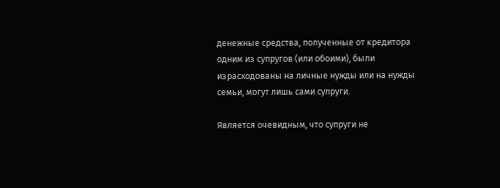денежные средства, полученные от кредитора одним из супругов (или обоими), были израсходованы на личные нужды или на нужды семьи, могут лишь сами супруги.

Является очевидным, что супруги не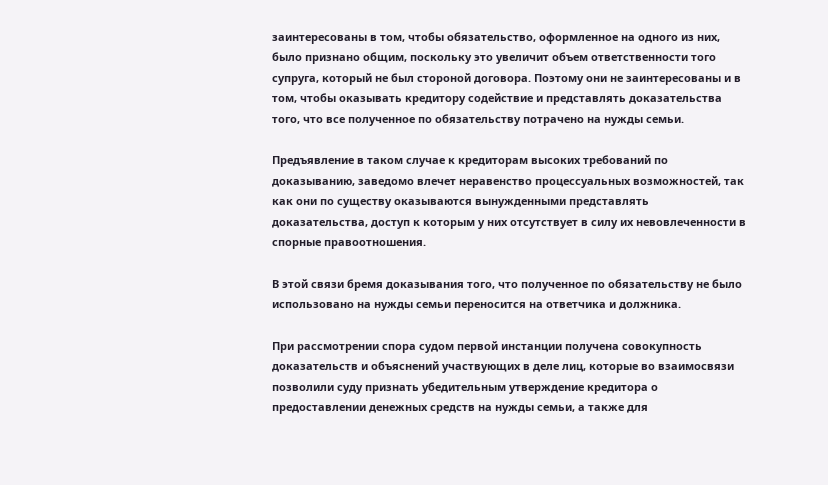заинтересованы в том, чтобы обязательство, оформленное на одного из них, было признано общим, поскольку это увеличит объем ответственности того супруга, который не был стороной договора. Поэтому они не заинтересованы и в том, чтобы оказывать кредитору содействие и представлять доказательства того, что все полученное по обязательству потрачено на нужды семьи.

Предъявление в таком случае к кредиторам высоких требований по доказыванию, заведомо влечет неравенство процессуальных возможностей, так как они по существу оказываются вынужденными представлять доказательства, доступ к которым у них отсутствует в силу их невовлеченности в спорные правоотношения.

В этой связи бремя доказывания того, что полученное по обязательству не было использовано на нужды семьи переносится на ответчика и должника.

При рассмотрении спора судом первой инстанции получена совокупность доказательств и объяснений участвующих в деле лиц, которые во взаимосвязи позволили суду признать убедительным утверждение кредитора о предоставлении денежных средств на нужды семьи, а также для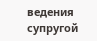ведения супругой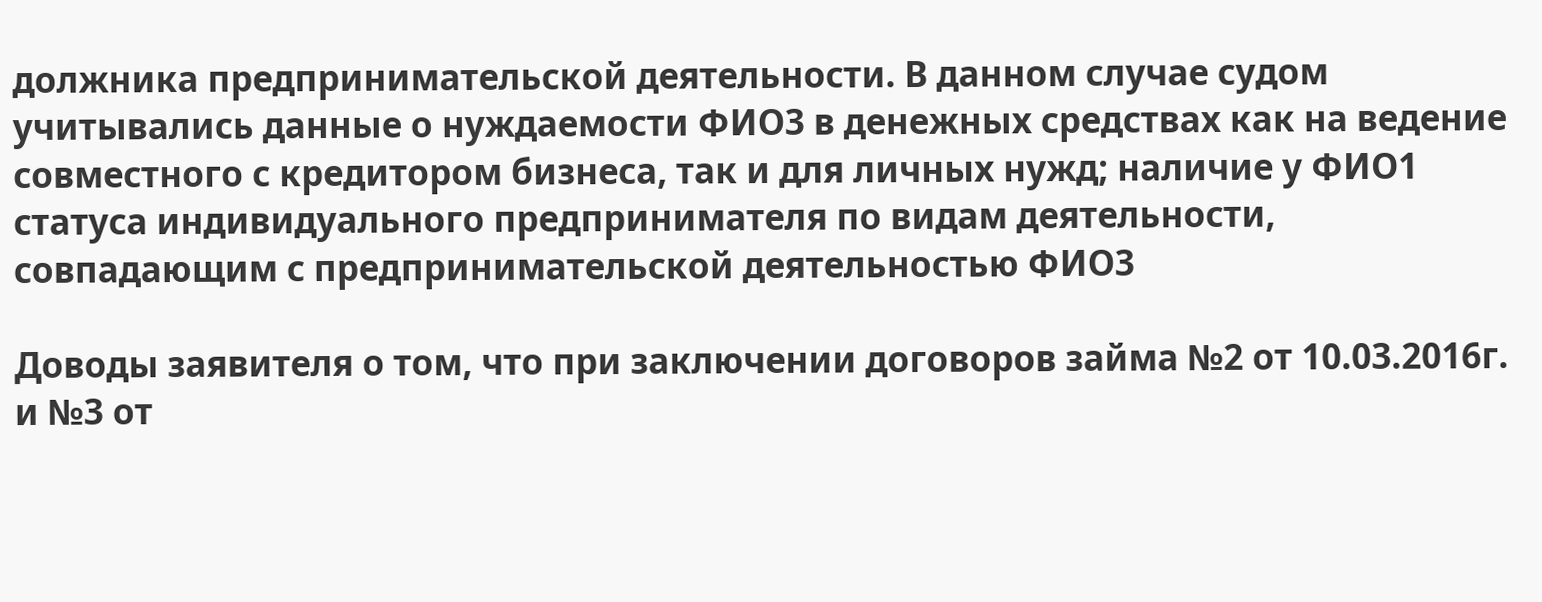должника предпринимательской деятельности. В данном случае судом учитывались данные о нуждаемости ФИО3 в денежных средствах как на ведение совместного с кредитором бизнеса, так и для личных нужд; наличие у ФИО1 статуса индивидуального предпринимателя по видам деятельности, совпадающим с предпринимательской деятельностью ФИО3

Доводы заявителя о том, что при заключении договоров займа №2 от 10.03.2016г. и №3 от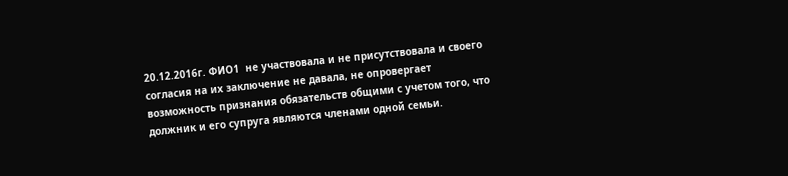20.12.2016г. ФИО1  не участвовала и не присутствовала и своего согласия на их заключение не давала, не опровергает возможность признания обязательств общими с учетом того, что должник и его супруга являются членами одной семьи.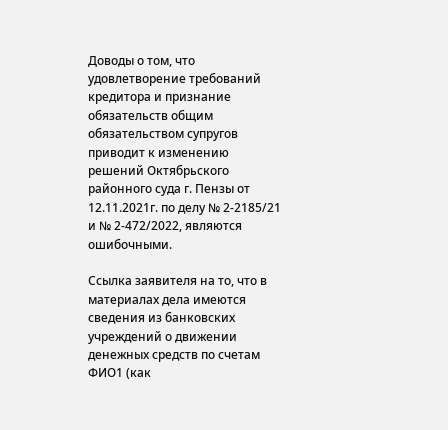Доводы о том, что удовлетворение требований кредитора и признание обязательств общим обязательством супругов приводит к изменению решений Октябрьского районного суда г. Пензы от 12.11.2021г. по делу № 2-2185/21 и № 2-472/2022, являются ошибочными.

Ссылка заявителя на то, что в материалах дела имеются сведения из банковских учреждений о движении денежных средств по счетам ФИО1 (как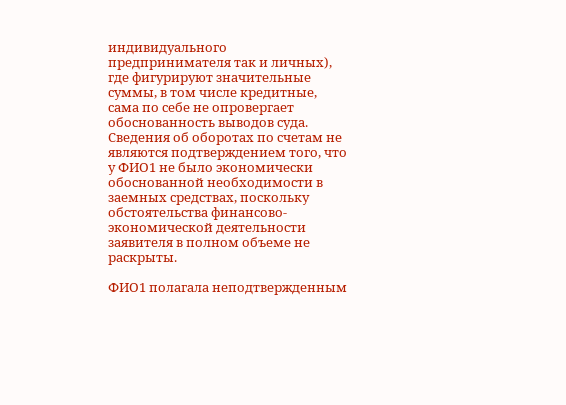индивидуального предпринимателя так и личных), где фигурируют значительные суммы, в том числе кредитные, сама по себе не опровергает обоснованность выводов суда. Сведения об оборотах по счетам не являются подтверждением того, что у ФИО1 не было экономически обоснованной необходимости в заемных средствах, поскольку обстоятельства финансово-экономической деятельности заявителя в полном объеме не раскрыты.

ФИО1 полагала неподтвержденным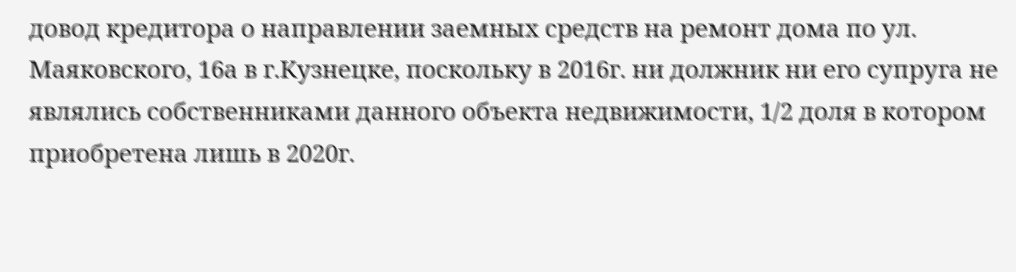довод кредитора о направлении заемных средств на ремонт дома по ул. Маяковского, 16а в г.Кузнецке, поскольку в 2016г. ни должник ни его супруга не являлись собственниками данного объекта недвижимости, 1/2 доля в котором приобретена лишь в 2020г.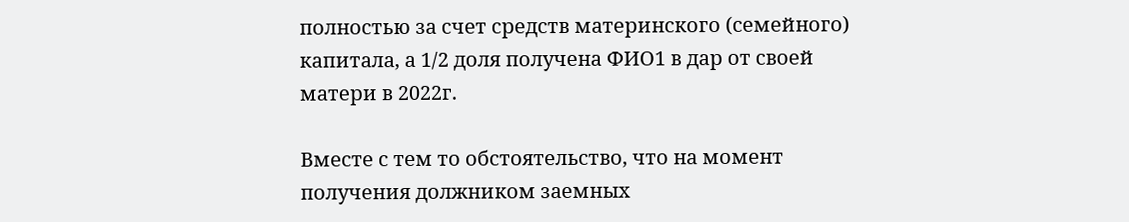полностью за счет средств материнского (семейного) капитала, а 1/2 доля получена ФИО1 в дар от своей матери в 2022г.

Вместе с тем то обстоятельство, что на момент получения должником заемных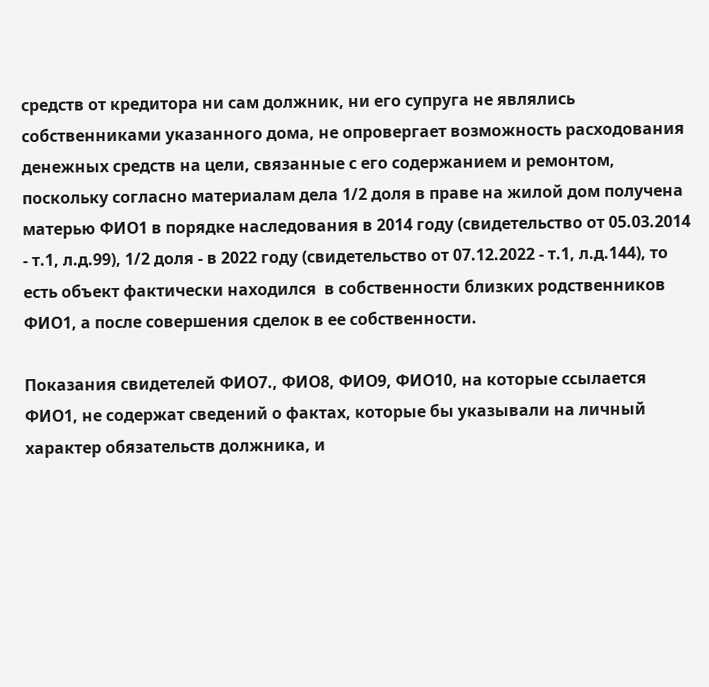средств от кредитора ни сам должник, ни его супруга не являлись собственниками указанного дома, не опровергает возможность расходования денежных средств на цели, связанные с его содержанием и ремонтом, поскольку согласно материалам дела 1/2 доля в праве на жилой дом получена матерью ФИО1 в порядке наследования в 2014 году (свидетельство от 05.03.2014 - т.1, л.д.99), 1/2 доля - в 2022 году (свидетельство от 07.12.2022 - т.1, л.д.144), то есть объект фактически находился  в собственности близких родственников ФИО1, а после совершения сделок в ее собственности.

Показания свидетелей ФИО7., ФИО8, ФИО9, ФИО10, на которые ссылается ФИО1, не содержат сведений о фактах, которые бы указывали на личный характер обязательств должника, и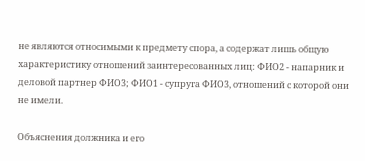не являются относимыми к предмету спора, а содержат лишь общую характеристику отношений заинтересованных лиц: ФИО2 - напарник и деловой партнер ФИО3; ФИО1 - супруга ФИО3, отношений с которой они не имели.

Объяснения должника и его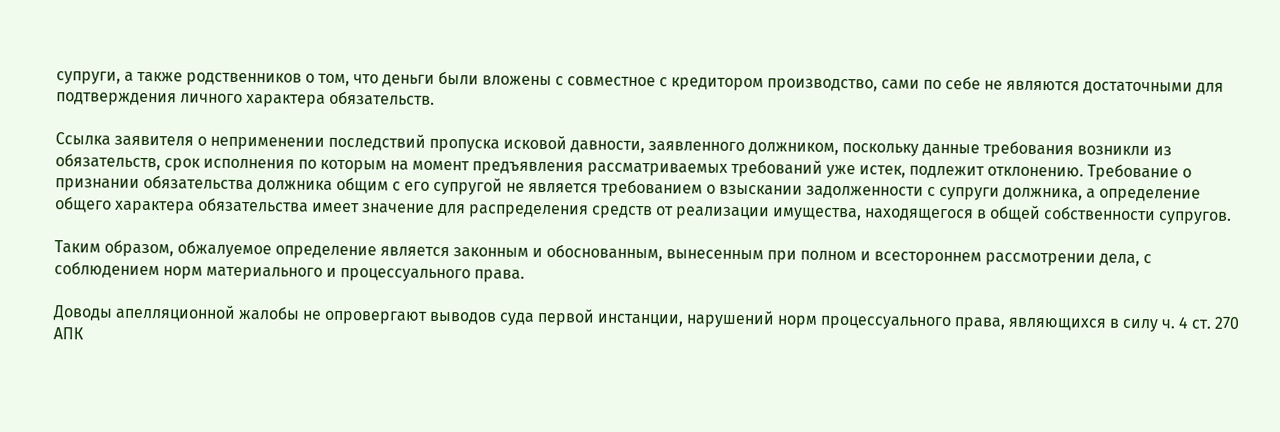супруги, а также родственников о том, что деньги были вложены с совместное с кредитором производство, сами по себе не являются достаточными для подтверждения личного характера обязательств.

Ссылка заявителя о неприменении последствий пропуска исковой давности, заявленного должником, поскольку данные требования возникли из обязательств, срок исполнения по которым на момент предъявления рассматриваемых требований уже истек, подлежит отклонению. Требование о признании обязательства должника общим с его супругой не является требованием о взыскании задолженности с супруги должника, а определение общего характера обязательства имеет значение для распределения средств от реализации имущества, находящегося в общей собственности супругов.

Таким образом, обжалуемое определение является законным и обоснованным, вынесенным при полном и всестороннем рассмотрении дела, с соблюдением норм материального и процессуального права.

Доводы апелляционной жалобы не опровергают выводов суда первой инстанции, нарушений норм процессуального права, являющихся в силу ч. 4 ст. 270 АПК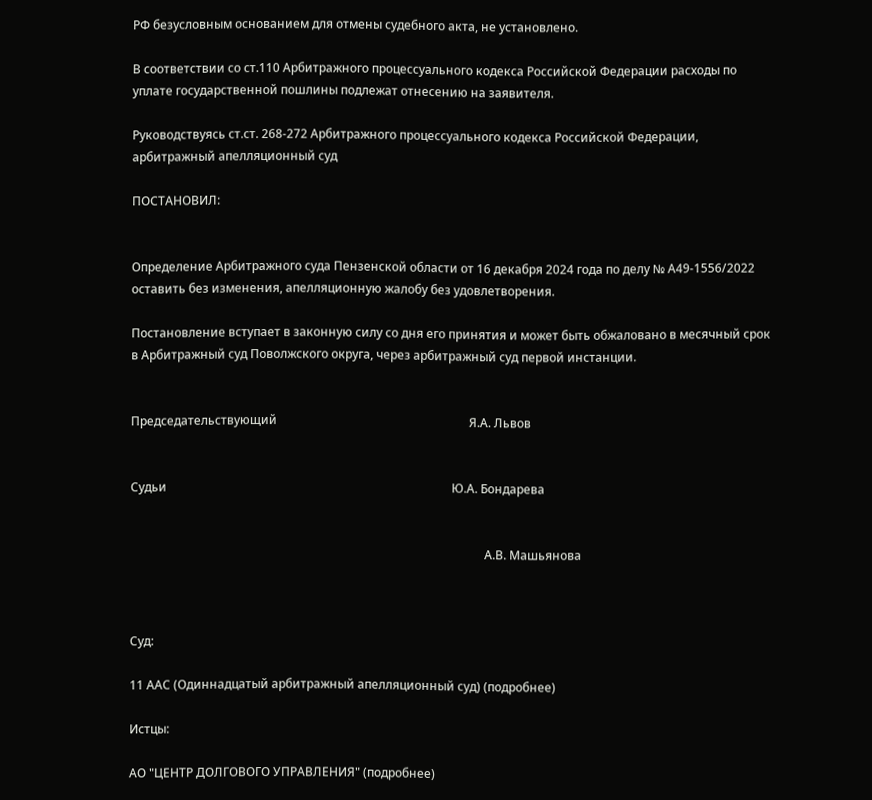РФ безусловным основанием для отмены судебного акта, не установлено.

В соответствии со ст.110 Арбитражного процессуального кодекса Российской Федерации расходы по уплате государственной пошлины подлежат отнесению на заявителя.

Руководствуясь ст.ст. 268-272 Арбитражного процессуального кодекса Российской Федерации, арбитражный апелляционный суд

ПОСТАНОВИЛ:


Определение Арбитражного суда Пензенской области от 16 декабря 2024 года по делу № А49-1556/2022 оставить без изменения, апелляционную жалобу без удовлетворения.

Постановление вступает в законную силу со дня его принятия и может быть обжаловано в месячный срок в Арбитражный суд Поволжского округа, через арбитражный суд первой инстанции.


Председательствующий                                                                Я.А. Львов


Судьи                                                                                               Ю.А. Бондарева


                                                                                                                      А.В. Машьянова



Суд:

11 ААС (Одиннадцатый арбитражный апелляционный суд) (подробнее)

Истцы:

АО "ЦЕНТР ДОЛГОВОГО УПРАВЛЕНИЯ" (подробнее)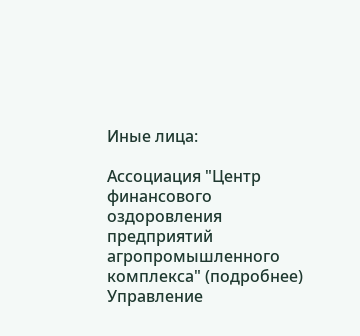Иные лица:

Ассоциация "Центр финансового оздоровления предприятий агропромышленного комплекса" (подробнее)
Управление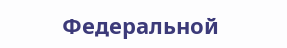Федеральной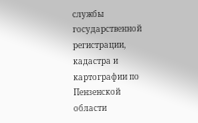службы государственной регистрации, кадастра и картографии по Пензенской области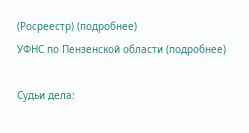(Росреестр) (подробнее)
УФНС по Пензенской области (подробнее)

Судьи дела: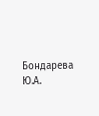Бондарева Ю.А.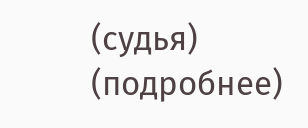(судья) (подробнее)